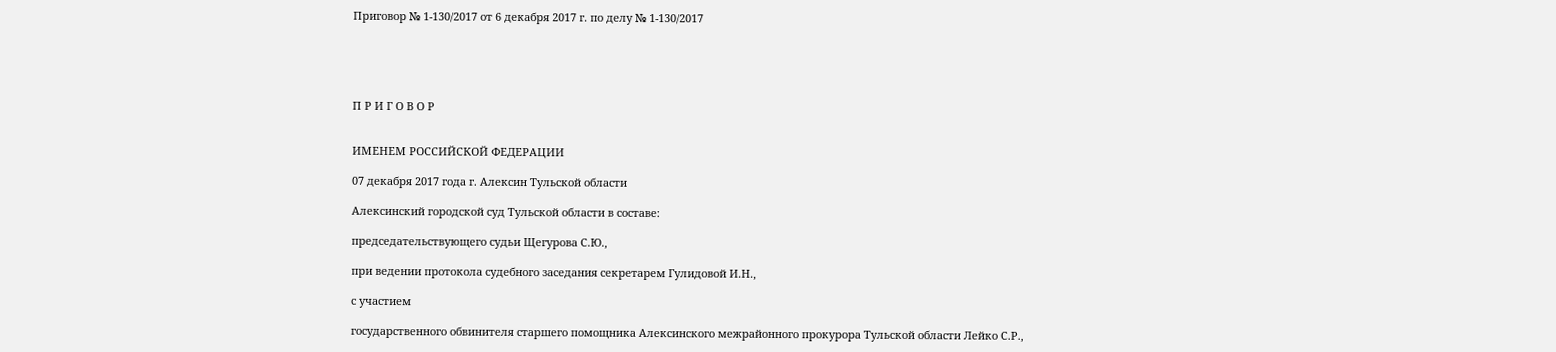Приговор № 1-130/2017 от 6 декабря 2017 г. по делу № 1-130/2017





П Р И Г О В О Р


ИМЕНЕМ РОССИЙСКОЙ ФЕДЕРАЦИИ

07 декабря 2017 года г. Алексин Тульской области

Алексинский городской суд Тульской области в составе:

председательствующего судьи Щегурова С.Ю.,

при ведении протокола судебного заседания секретарем Гулидовой И.Н.,

с участием

государственного обвинителя старшего помощника Алексинского межрайонного прокурора Тульской области Лейко С.Р.,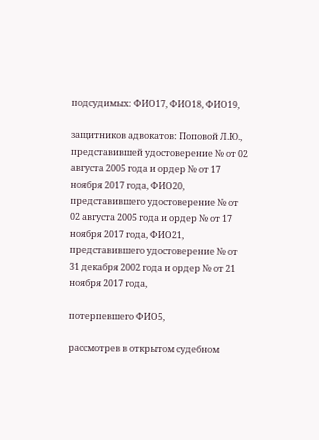подсудимых: ФИО17, ФИО18, ФИО19,

защитников адвокатов: Поповой Л.Ю., представившей удостоверение № от 02 августа 2005 года и ордер № от 17 ноября 2017 года, ФИО20, представившего удостоверение № от 02 августа 2005 года и ордер № от 17 ноября 2017 года, ФИО21, представившего удостоверение № от 31 декабря 2002 года и ордер № от 21 ноября 2017 года,

потерпевшего ФИО5,

рассмотрев в открытом судебном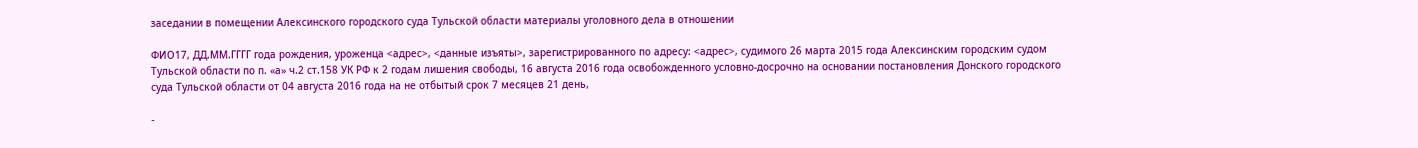заседании в помещении Алексинского городского суда Тульской области материалы уголовного дела в отношении

ФИО17, ДД.ММ.ГГГГ года рождения, уроженца <адрес>, <данные изъяты>, зарегистрированного по адресу: <адрес>, судимого 26 марта 2015 года Алексинским городским судом Тульской области по п. «а» ч.2 ст.158 УК РФ к 2 годам лишения свободы, 16 августа 2016 года освобожденного условно-досрочно на основании постановления Донского городского суда Тульской области от 04 августа 2016 года на не отбытый срок 7 месяцев 21 день,

-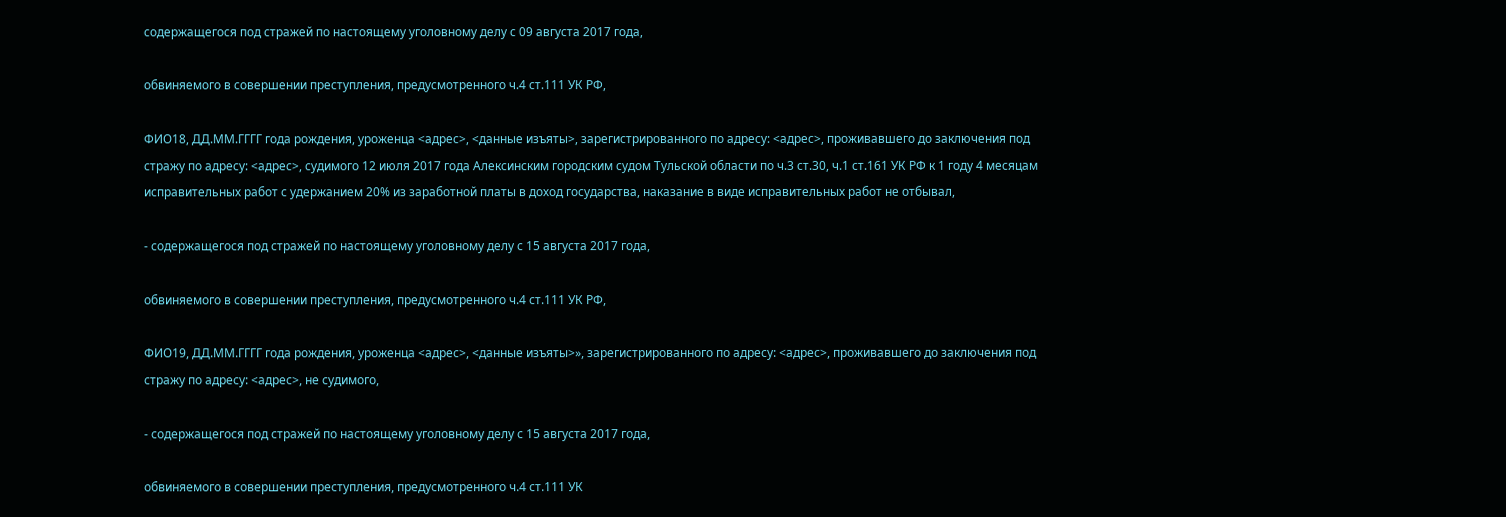содержащегося под стражей по настоящему уголовному делу с 09 августа 2017 года,

обвиняемого в совершении преступления, предусмотренного ч.4 ст.111 УК РФ,

ФИО18, ДД.ММ.ГГГГ года рождения, уроженца <адрес>, <данные изъяты>, зарегистрированного по адресу: <адрес>, проживавшего до заключения под стражу по адресу: <адрес>, судимого 12 июля 2017 года Алексинским городским судом Тульской области по ч.3 ст.30, ч.1 ст.161 УК РФ к 1 году 4 месяцам исправительных работ с удержанием 20% из заработной платы в доход государства, наказание в виде исправительных работ не отбывал,

- содержащегося под стражей по настоящему уголовному делу с 15 августа 2017 года,

обвиняемого в совершении преступления, предусмотренного ч.4 ст.111 УК РФ,

ФИО19, ДД.ММ.ГГГГ года рождения, уроженца <адрес>, <данные изъяты>», зарегистрированного по адресу: <адрес>, проживавшего до заключения под стражу по адресу: <адрес>, не судимого,

- содержащегося под стражей по настоящему уголовному делу с 15 августа 2017 года,

обвиняемого в совершении преступления, предусмотренного ч.4 ст.111 УК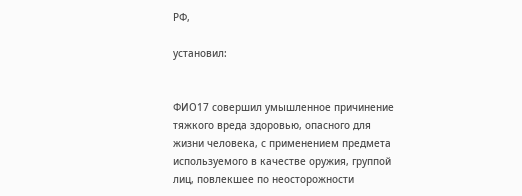РФ,

установил:


ФИО17 совершил умышленное причинение тяжкого вреда здоровью, опасного для жизни человека, с применением предмета используемого в качестве оружия, группой лиц, повлекшее по неосторожности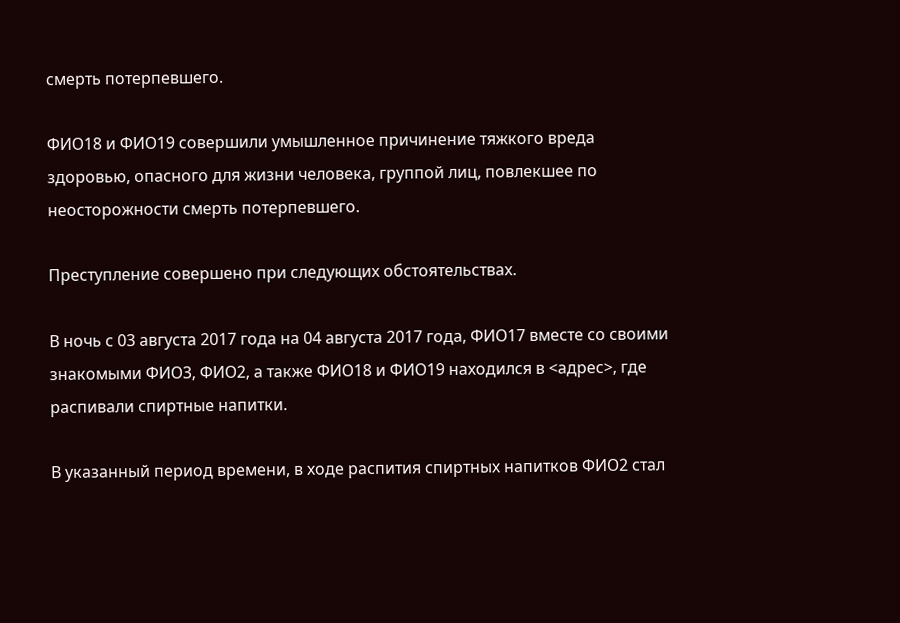смерть потерпевшего.

ФИО18 и ФИО19 совершили умышленное причинение тяжкого вреда здоровью, опасного для жизни человека, группой лиц, повлекшее по неосторожности смерть потерпевшего.

Преступление совершено при следующих обстоятельствах.

В ночь с 03 августа 2017 года на 04 августа 2017 года, ФИО17 вместе со своими знакомыми ФИО3, ФИО2, а также ФИО18 и ФИО19 находился в <адрес>, где распивали спиртные напитки.

В указанный период времени, в ходе распития спиртных напитков ФИО2 стал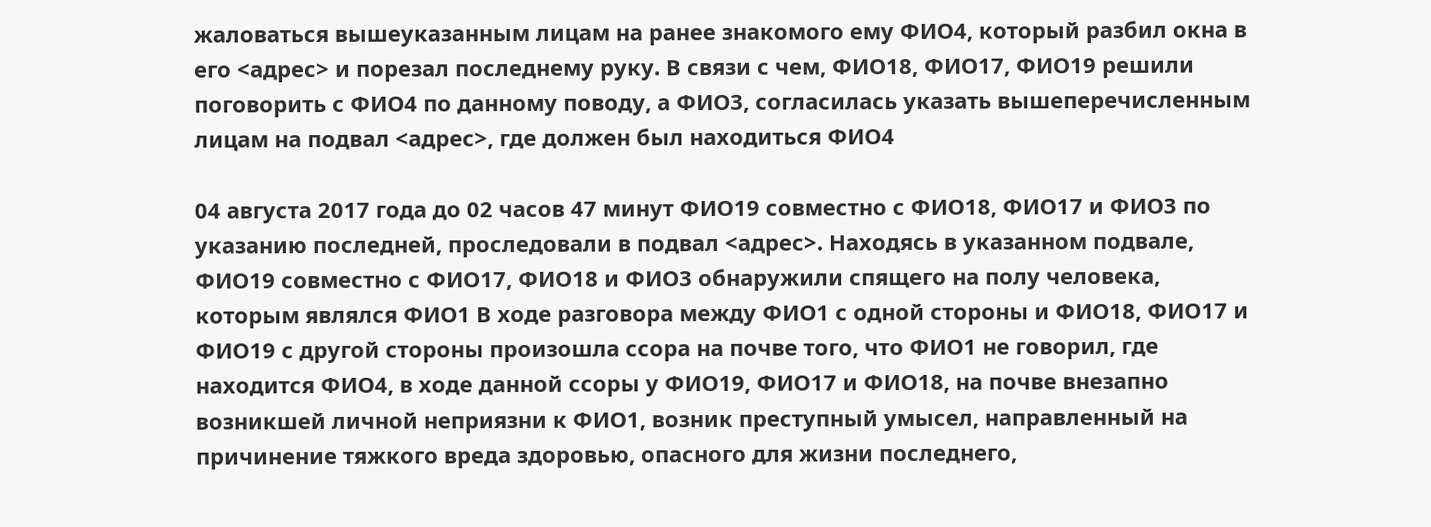жаловаться вышеуказанным лицам на ранее знакомого ему ФИО4, который разбил окна в его <адрес> и порезал последнему руку. В связи с чем, ФИО18, ФИО17, ФИО19 решили поговорить с ФИО4 по данному поводу, а ФИО3, согласилась указать вышеперечисленным лицам на подвал <адрес>, где должен был находиться ФИО4

04 августа 2017 года до 02 часов 47 минут ФИО19 совместно с ФИО18, ФИО17 и ФИО3 по указанию последней, проследовали в подвал <адрес>. Находясь в указанном подвале, ФИО19 совместно с ФИО17, ФИО18 и ФИО3 обнаружили спящего на полу человека, которым являлся ФИО1 В ходе разговора между ФИО1 с одной стороны и ФИО18, ФИО17 и ФИО19 с другой стороны произошла ссора на почве того, что ФИО1 не говорил, где находится ФИО4, в ходе данной ссоры у ФИО19, ФИО17 и ФИО18, на почве внезапно возникшей личной неприязни к ФИО1, возник преступный умысел, направленный на причинение тяжкого вреда здоровью, опасного для жизни последнего,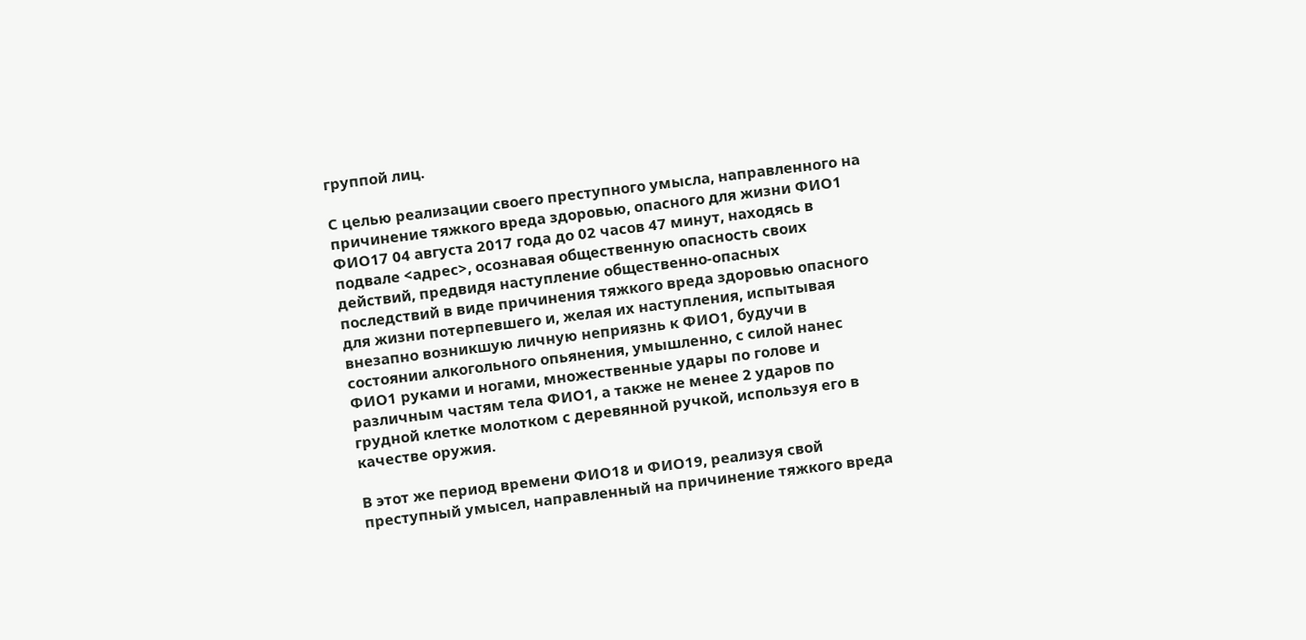группой лиц.

С целью реализации своего преступного умысла, направленного на причинение тяжкого вреда здоровью, опасного для жизни ФИО1 ФИО17 04 августа 2017 года до 02 часов 47 минут, находясь в подвале <адрес>, осознавая общественную опасность своих действий, предвидя наступление общественно-опасных последствий в виде причинения тяжкого вреда здоровью опасного для жизни потерпевшего и, желая их наступления, испытывая внезапно возникшую личную неприязнь к ФИО1, будучи в состоянии алкогольного опьянения, умышленно, с силой нанес ФИО1 руками и ногами, множественные удары по голове и различным частям тела ФИО1, а также не менее 2 ударов по грудной клетке молотком с деревянной ручкой, используя его в качестве оружия.

В этот же период времени ФИО18 и ФИО19, реализуя свой преступный умысел, направленный на причинение тяжкого вреда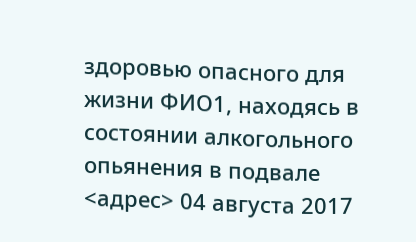здоровью опасного для жизни ФИО1, находясь в состоянии алкогольного опьянения в подвале <адрес> 04 августа 2017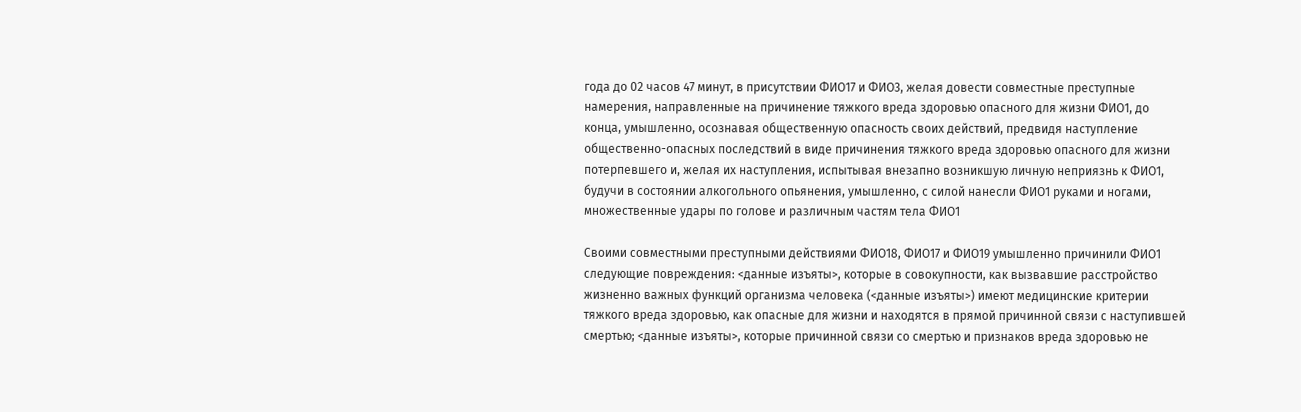года до 02 часов 47 минут, в присутствии ФИО17 и ФИО3, желая довести совместные преступные намерения, направленные на причинение тяжкого вреда здоровью опасного для жизни ФИО1, до конца, умышленно, осознавая общественную опасность своих действий, предвидя наступление общественно-опасных последствий в виде причинения тяжкого вреда здоровью опасного для жизни потерпевшего и, желая их наступления, испытывая внезапно возникшую личную неприязнь к ФИО1, будучи в состоянии алкогольного опьянения, умышленно, с силой нанесли ФИО1 руками и ногами, множественные удары по голове и различным частям тела ФИО1

Своими совместными преступными действиями ФИО18, ФИО17 и ФИО19 умышленно причинили ФИО1 следующие повреждения: <данные изъяты>, которые в совокупности, как вызвавшие расстройство жизненно важных функций организма человека (<данные изъяты>) имеют медицинские критерии тяжкого вреда здоровью, как опасные для жизни и находятся в прямой причинной связи с наступившей смертью; <данные изъяты>, которые причинной связи со смертью и признаков вреда здоровью не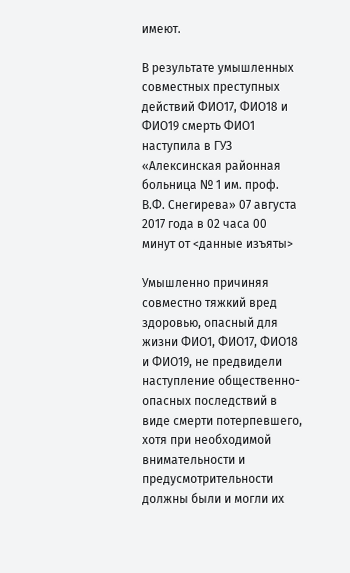имеют.

В результате умышленных совместных преступных действий ФИО17, ФИО18 и ФИО19 смерть ФИО1 наступила в ГУЗ «Алексинская районная больница № 1 им. проф. В.Ф. Снегирева» 07 августа 2017 года в 02 часа 00 минут от <данные изъяты>

Умышленно причиняя совместно тяжкий вред здоровью, опасный для жизни ФИО1, ФИО17, ФИО18 и ФИО19, не предвидели наступление общественно-опасных последствий в виде смерти потерпевшего, хотя при необходимой внимательности и предусмотрительности должны были и могли их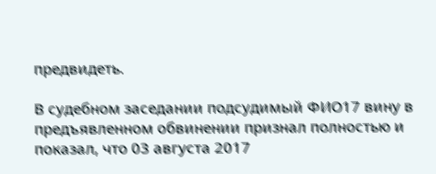предвидеть.

В судебном заседании подсудимый ФИО17 вину в предъявленном обвинении признал полностью и показал, что 03 августа 2017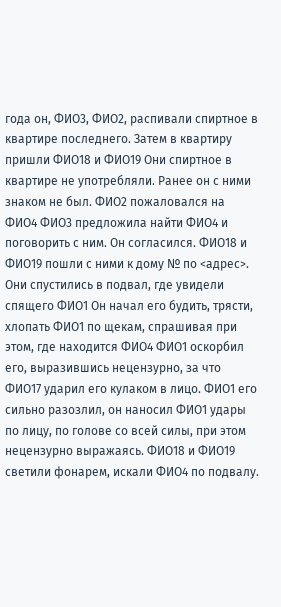года он, ФИО3, ФИО2, распивали спиртное в квартире последнего. Затем в квартиру пришли ФИО18 и ФИО19 Они спиртное в квартире не употребляли. Ранее он с ними знаком не был. ФИО2 пожаловался на ФИО4 ФИО3 предложила найти ФИО4 и поговорить с ним. Он согласился. ФИО18 и ФИО19 пошли с ними к дому № по <адрес>. Они спустились в подвал, где увидели спящего ФИО1 Он начал его будить, трясти, хлопать ФИО1 по щекам, спрашивая при этом, где находится ФИО4 ФИО1 оскорбил его, выразившись нецензурно, за что ФИО17 ударил его кулаком в лицо. ФИО1 его сильно разозлил, он наносил ФИО1 удары по лицу, по голове со всей силы, при этом нецензурно выражаясь. ФИО18 и ФИО19 светили фонарем, искали ФИО4 по подвалу.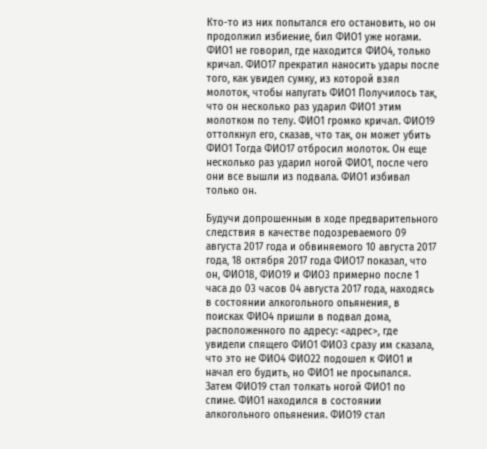Кто-то из них попытался его остановить, но он продолжил избиение, бил ФИО1 уже ногами. ФИО1 не говорил, где находится ФИО4, только кричал. ФИО17 прекратил наносить удары после того, как увидел сумку, из которой взял молоток, чтобы напугать ФИО1 Получилось так, что он несколько раз ударил ФИО1 этим молотком по телу. ФИО1 громко кричал. ФИО19 оттолкнул его, сказав, что так, он может убить ФИО1 Тогда ФИО17 отбросил молоток. Он еще несколько раз ударил ногой ФИО1, после чего они все вышли из подвала. ФИО1 избивал только он.

Будучи допрошенным в ходе предварительного следствия в качестве подозреваемого 09 августа 2017 года и обвиняемого 10 августа 2017 года, 18 октября 2017 года ФИО17 показал, что он, ФИО18, ФИО19 и ФИО3 примерно после 1 часа до 03 часов 04 августа 2017 года, находясь в состоянии алкогольного опьянения, в поисках ФИО4 пришли в подвал дома, расположенного по адресу: <адрес>, где увидели спящего ФИО1 ФИО3 сразу им сказала, что это не ФИО4 ФИО22 подошел к ФИО1 и начал его будить, но ФИО1 не просыпался. Затем ФИО19 стал толкать ногой ФИО1 по спине. ФИО1 находился в состоянии алкогольного опьянения. ФИО19 стал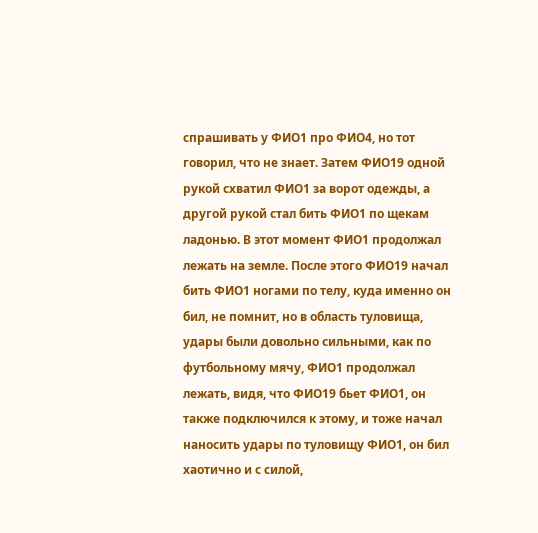спрашивать у ФИО1 про ФИО4, но тот говорил, что не знает. Затем ФИО19 одной рукой схватил ФИО1 за ворот одежды, а другой рукой стал бить ФИО1 по щекам ладонью. В этот момент ФИО1 продолжал лежать на земле. После этого ФИО19 начал бить ФИО1 ногами по телу, куда именно он бил, не помнит, но в область туловища, удары были довольно сильными, как по футбольному мячу, ФИО1 продолжал лежать, видя, что ФИО19 бьет ФИО1, он также подключился к этому, и тоже начал наносить удары по туловищу ФИО1, он бил хаотично и с силой,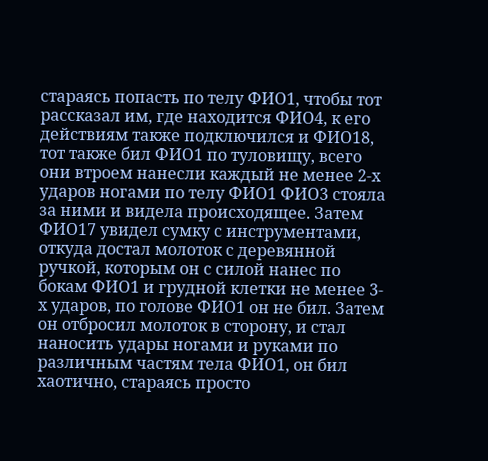стараясь попасть по телу ФИО1, чтобы тот рассказал им, где находится ФИО4, к его действиям также подключился и ФИО18, тот также бил ФИО1 по туловищу, всего они втроем нанесли каждый не менее 2-х ударов ногами по телу ФИО1 ФИО3 стояла за ними и видела происходящее. Затем ФИО17 увидел сумку с инструментами, откуда достал молоток с деревянной ручкой, которым он с силой нанес по бокам ФИО1 и грудной клетки не менее 3-х ударов, по голове ФИО1 он не бил. Затем он отбросил молоток в сторону, и стал наносить удары ногами и руками по различным частям тела ФИО1, он бил хаотично, стараясь просто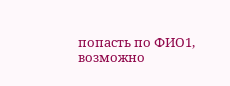попасть по ФИО1, возможно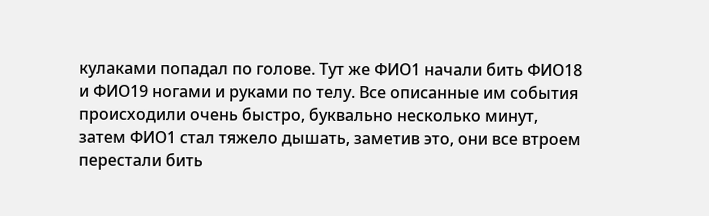кулаками попадал по голове. Тут же ФИО1 начали бить ФИО18 и ФИО19 ногами и руками по телу. Все описанные им события происходили очень быстро, буквально несколько минут, затем ФИО1 стал тяжело дышать, заметив это, они все втроем перестали бить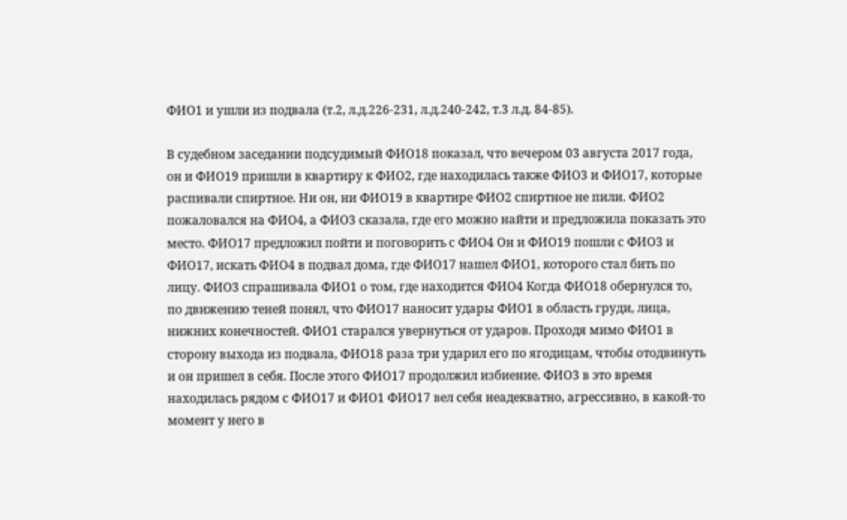ФИО1 и ушли из подвала (т.2, л.д.226-231, л.д.240-242, т.3 л.д. 84-85).

В судебном заседании подсудимый ФИО18 показал, что вечером 03 августа 2017 года, он и ФИО19 пришли в квартиру к ФИО2, где находилась также ФИО3 и ФИО17, которые распивали спиртное. Ни он, ни ФИО19 в квартире ФИО2 спиртное не пили. ФИО2 пожаловался на ФИО4, а ФИО3 сказала, где его можно найти и предложила показать это место. ФИО17 предложил пойти и поговорить с ФИО4 Он и ФИО19 пошли с ФИО3 и ФИО17, искать ФИО4 в подвал дома, где ФИО17 нашел ФИО1, которого стал бить по лицу. ФИО3 спрашивала ФИО1 о том, где находится ФИО4 Когда ФИО18 обернулся то, по движению теней понял, что ФИО17 наносит удары ФИО1 в область груди, лица, нижних конечностей. ФИО1 старался увернуться от ударов. Проходя мимо ФИО1 в сторону выхода из подвала, ФИО18 раза три ударил его по ягодицам, чтобы отодвинуть и он пришел в себя. После этого ФИО17 продолжил избиение. ФИО3 в это время находилась рядом с ФИО17 и ФИО1 ФИО17 вел себя неадекватно, агрессивно, в какой-то момент у него в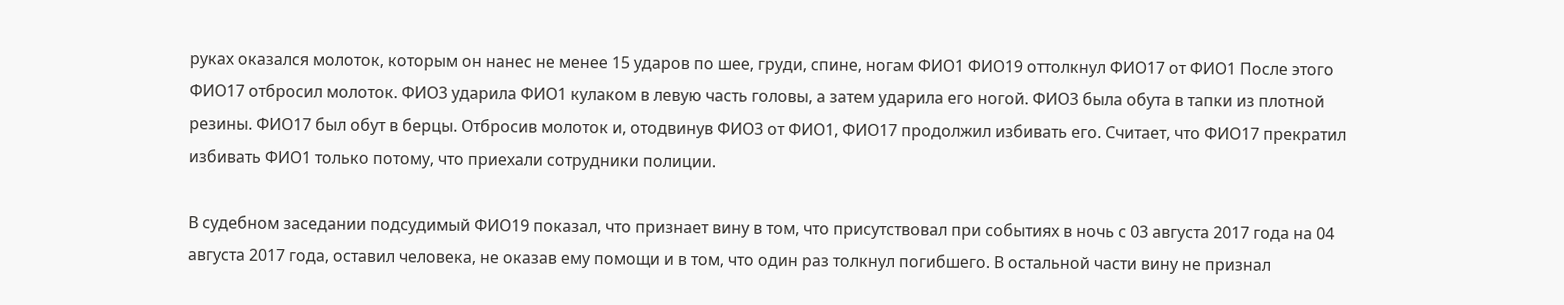руках оказался молоток, которым он нанес не менее 15 ударов по шее, груди, спине, ногам ФИО1 ФИО19 оттолкнул ФИО17 от ФИО1 После этого ФИО17 отбросил молоток. ФИО3 ударила ФИО1 кулаком в левую часть головы, а затем ударила его ногой. ФИО3 была обута в тапки из плотной резины. ФИО17 был обут в берцы. Отбросив молоток и, отодвинув ФИО3 от ФИО1, ФИО17 продолжил избивать его. Считает, что ФИО17 прекратил избивать ФИО1 только потому, что приехали сотрудники полиции.

В судебном заседании подсудимый ФИО19 показал, что признает вину в том, что присутствовал при событиях в ночь с 03 августа 2017 года на 04 августа 2017 года, оставил человека, не оказав ему помощи и в том, что один раз толкнул погибшего. В остальной части вину не признал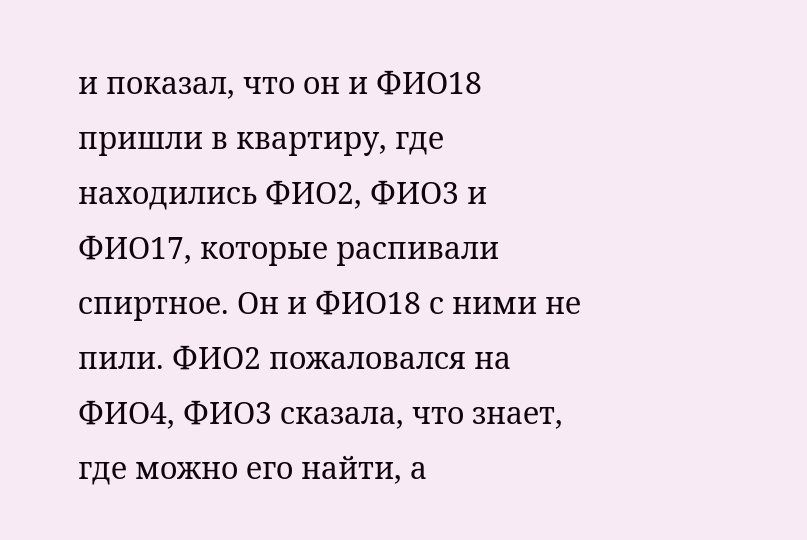и показал, что он и ФИО18 пришли в квартиру, где находились ФИО2, ФИО3 и ФИО17, которые распивали спиртное. Он и ФИО18 с ними не пили. ФИО2 пожаловался на ФИО4, ФИО3 сказала, что знает, где можно его найти, а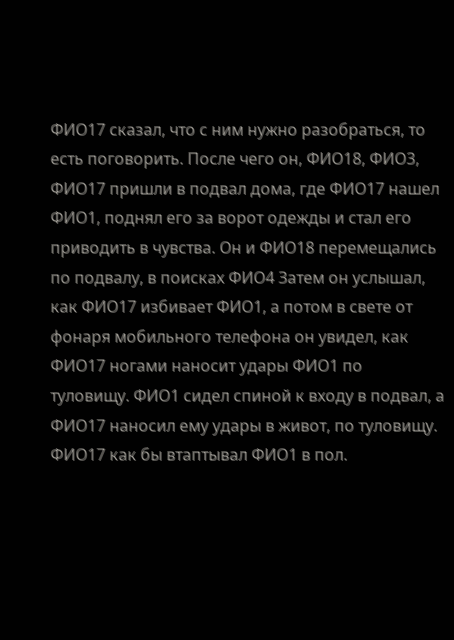ФИО17 сказал, что с ним нужно разобраться, то есть поговорить. После чего он, ФИО18, ФИО3, ФИО17 пришли в подвал дома, где ФИО17 нашел ФИО1, поднял его за ворот одежды и стал его приводить в чувства. Он и ФИО18 перемещались по подвалу, в поисках ФИО4 Затем он услышал, как ФИО17 избивает ФИО1, а потом в свете от фонаря мобильного телефона он увидел, как ФИО17 ногами наносит удары ФИО1 по туловищу. ФИО1 сидел спиной к входу в подвал, а ФИО17 наносил ему удары в живот, по туловищу. ФИО17 как бы втаптывал ФИО1 в пол.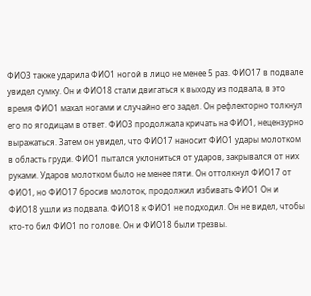ФИО3 также ударила ФИО1 ногой в лицо не менее 5 раз. ФИО17 в подвале увидел сумку. Он и ФИО18 стали двигаться к выходу из подвала, в это время ФИО1 махал ногами и случайно его задел. Он рефлекторно толкнул его по ягодицам в ответ. ФИО3 продолжала кричать на ФИО1, нецензурно выражаться. Затем он увидел, что ФИО17 наносит ФИО1 удары молотком в область груди. ФИО1 пытался уклониться от ударов, закрывался от них руками. Ударов молотком было не менее пяти. Он оттолкнул ФИО17 от ФИО1, но ФИО17 бросив молоток, продолжил избивать ФИО1 Он и ФИО18 ушли из подвала. ФИО18 к ФИО1 не подходил. Он не видел, чтобы кто-то бил ФИО1 по голове. Он и ФИО18 были трезвы.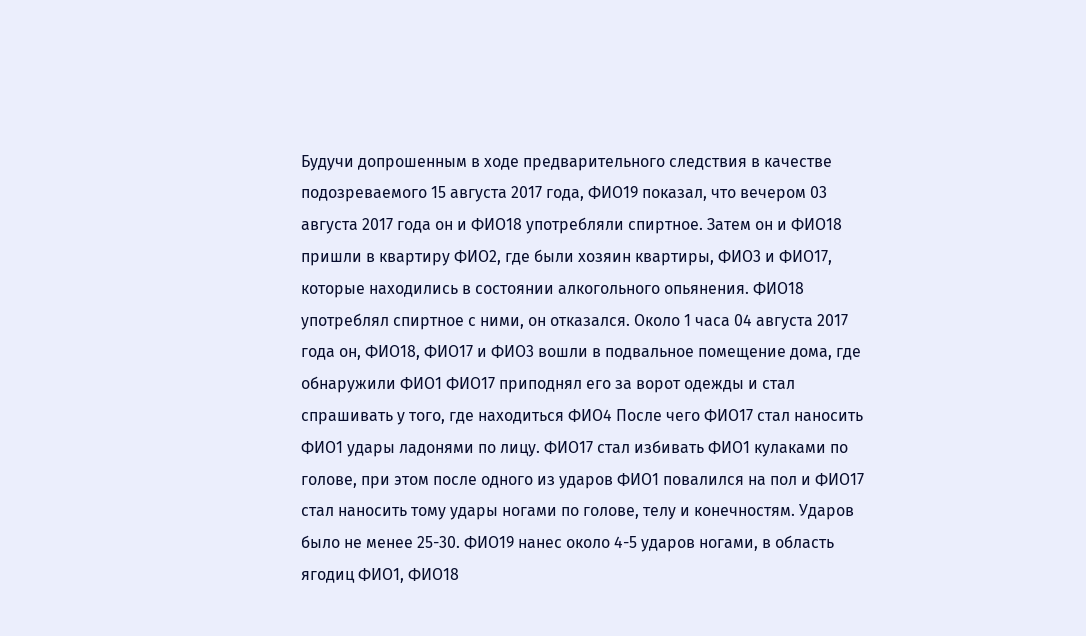Будучи допрошенным в ходе предварительного следствия в качестве подозреваемого 15 августа 2017 года, ФИО19 показал, что вечером 03 августа 2017 года он и ФИО18 употребляли спиртное. Затем он и ФИО18 пришли в квартиру ФИО2, где были хозяин квартиры, ФИО3 и ФИО17, которые находились в состоянии алкогольного опьянения. ФИО18 употреблял спиртное с ними, он отказался. Около 1 часа 04 августа 2017 года он, ФИО18, ФИО17 и ФИО3 вошли в подвальное помещение дома, где обнаружили ФИО1 ФИО17 приподнял его за ворот одежды и стал спрашивать у того, где находиться ФИО4 После чего ФИО17 стал наносить ФИО1 удары ладонями по лицу. ФИО17 стал избивать ФИО1 кулаками по голове, при этом после одного из ударов ФИО1 повалился на пол и ФИО17 стал наносить тому удары ногами по голове, телу и конечностям. Ударов было не менее 25-30. ФИО19 нанес около 4-5 ударов ногами, в область ягодиц ФИО1, ФИО18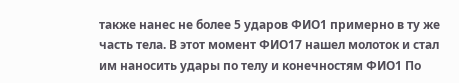также нанес не более 5 ударов ФИО1 примерно в ту же часть тела. В этот момент ФИО17 нашел молоток и стал им наносить удары по телу и конечностям ФИО1 По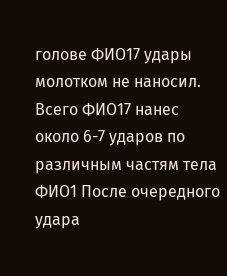голове ФИО17 удары молотком не наносил. Всего ФИО17 нанес около 6-7 ударов по различным частям тела ФИО1 После очередного удара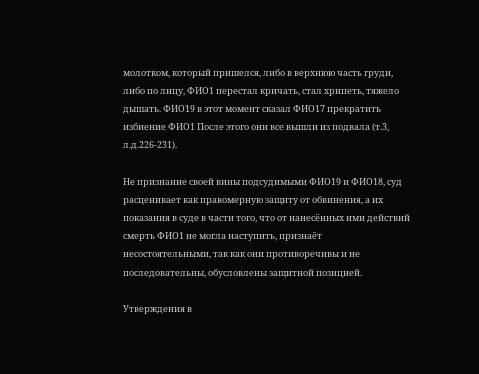молотком, который пришелся, либо в верхнюю часть груди, либо по лицу, ФИО1 перестал кричать, стал хрипеть, тяжело дышать. ФИО19 в этот момент сказал ФИО17 прекратить избиение ФИО1 После этого они все вышли из подвала (т.3, л.д.226-231).

Не признание своей вины подсудимыми ФИО19 и ФИО18, суд расценивает как правомерную защиту от обвинения, а их показания в суде в части того, что от нанесённых ими действий смерть ФИО1 не могла наступить, признаёт несостоятельными, так как они противоречивы и не последовательны, обусловлены защитной позицией.

Утверждения в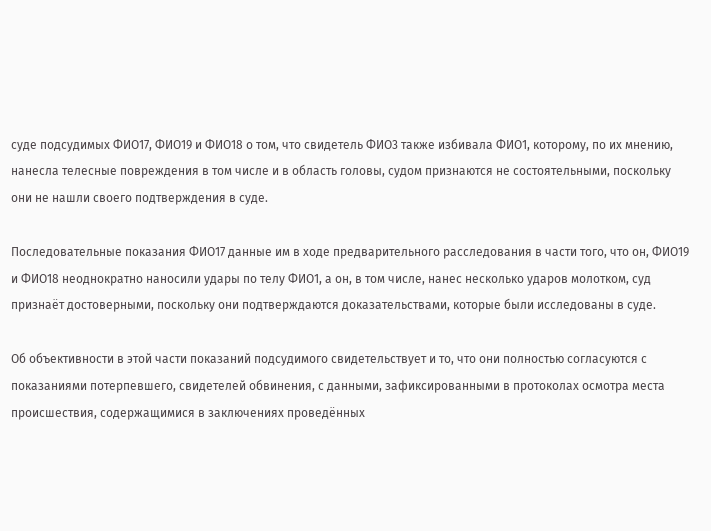суде подсудимых ФИО17, ФИО19 и ФИО18 о том, что свидетель ФИО3 также избивала ФИО1, которому, по их мнению, нанесла телесные повреждения в том числе и в область головы, судом признаются не состоятельными, поскольку они не нашли своего подтверждения в суде.

Последовательные показания ФИО17 данные им в ходе предварительного расследования в части того, что он, ФИО19 и ФИО18 неоднократно наносили удары по телу ФИО1, а он, в том числе, нанес несколько ударов молотком, суд признаёт достоверными, поскольку они подтверждаются доказательствами, которые были исследованы в суде.

Об объективности в этой части показаний подсудимого свидетельствует и то, что они полностью согласуются с показаниями потерпевшего, свидетелей обвинения, с данными, зафиксированными в протоколах осмотра места происшествия, содержащимися в заключениях проведённых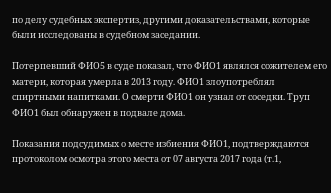по делу судебных экспертиз, другими доказательствами, которые были исследованы в судебном заседании.

Потерпевший ФИО5 в суде показал, что ФИО1 являлся сожителем его матери, которая умерла в 2013 году. ФИО1 злоупотреблял спиртными напитками. О смерти ФИО1 он узнал от соседки. Труп ФИО1 был обнаружен в подвале дома.

Показания подсудимых о месте избиения ФИО1, подтверждаются протоколом осмотра этого места от 07 августа 2017 года (т.1,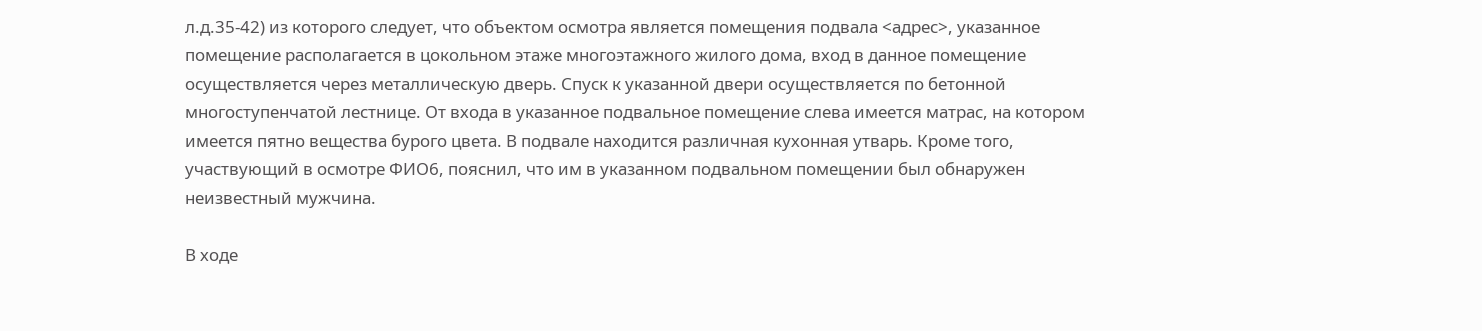л.д.35-42) из которого следует, что объектом осмотра является помещения подвала <адрес>, указанное помещение располагается в цокольном этаже многоэтажного жилого дома, вход в данное помещение осуществляется через металлическую дверь. Спуск к указанной двери осуществляется по бетонной многоступенчатой лестнице. От входа в указанное подвальное помещение слева имеется матрас, на котором имеется пятно вещества бурого цвета. В подвале находится различная кухонная утварь. Кроме того, участвующий в осмотре ФИО6, пояснил, что им в указанном подвальном помещении был обнаружен неизвестный мужчина.

В ходе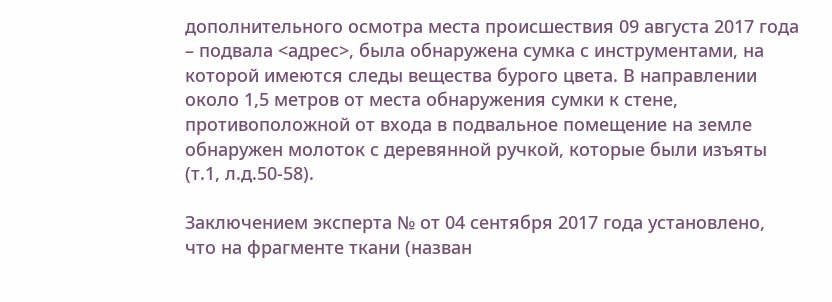дополнительного осмотра места происшествия 09 августа 2017 года – подвала <адрес>, была обнаружена сумка с инструментами, на которой имеются следы вещества бурого цвета. В направлении около 1,5 метров от места обнаружения сумки к стене, противоположной от входа в подвальное помещение на земле обнаружен молоток с деревянной ручкой, которые были изъяты (т.1, л.д.50-58).

Заключением эксперта № от 04 сентября 2017 года установлено, что на фрагменте ткани (назван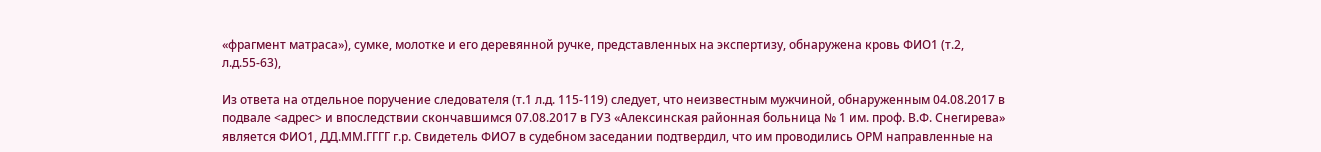«фрагмент матраса»), сумке, молотке и его деревянной ручке, представленных на экспертизу, обнаружена кровь ФИО1 (т.2, л.д.55-63),

Из ответа на отдельное поручение следователя (т.1 л.д. 115-119) следует, что неизвестным мужчиной, обнаруженным 04.08.2017 в подвале <адрес> и впоследствии скончавшимся 07.08.2017 в ГУЗ «Алексинская районная больница № 1 им. проф. В.Ф. Снегирева» является ФИО1, ДД.ММ.ГГГГ г.р. Свидетель ФИО7 в судебном заседании подтвердил, что им проводились ОРМ направленные на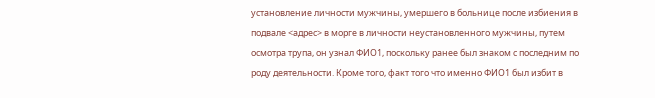установление личности мужчины, умершего в больнице после избиения в подвале <адрес> в морге в личности неустановленного мужчины, путем осмотра трупа, он узнал ФИО1, поскольку ранее был знаком с последним по роду деятельности. Кроме того, факт того что именно ФИО1 был избит в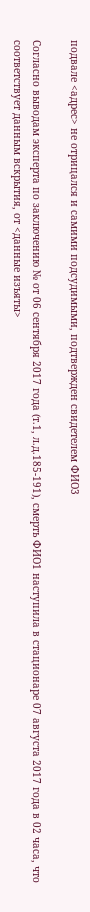подвале <адрес> не отрицался и самими подсудимыми, подтвержден свидетелем ФИО3

Согласно выводам эксперта по заключению № от 06 сентября 2017 года (т.1, л.д.185-191), смерть ФИО1 наступила в стационаре 07 августа 2017 года в 02 часа, что соответствует данным вскрытия, от <данные изъяты>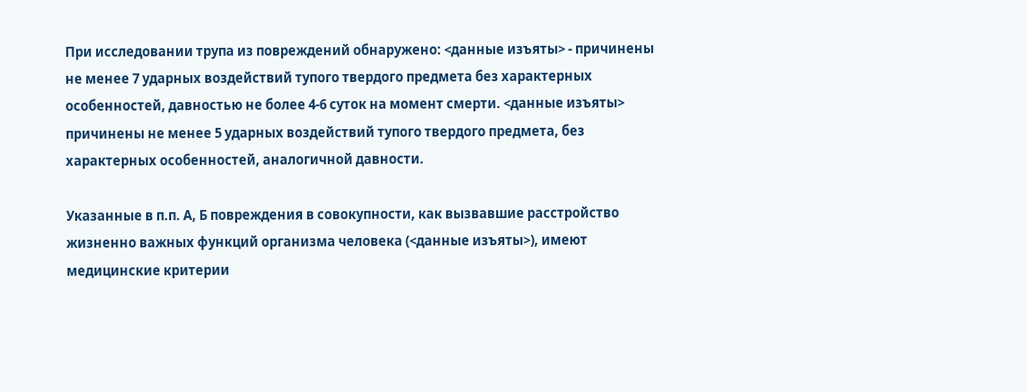При исследовании трупа из повреждений обнаружено: <данные изъяты> - причинены не менее 7 ударных воздействий тупого твердого предмета без характерных особенностей, давностью не более 4-6 суток на момент смерти. <данные изъяты> причинены не менее 5 ударных воздействий тупого твердого предмета, без характерных особенностей, аналогичной давности.

Указанные в п.п. А, Б повреждения в совокупности, как вызвавшие расстройство жизненно важных функций организма человека (<данные изъяты>), имеют медицинские критерии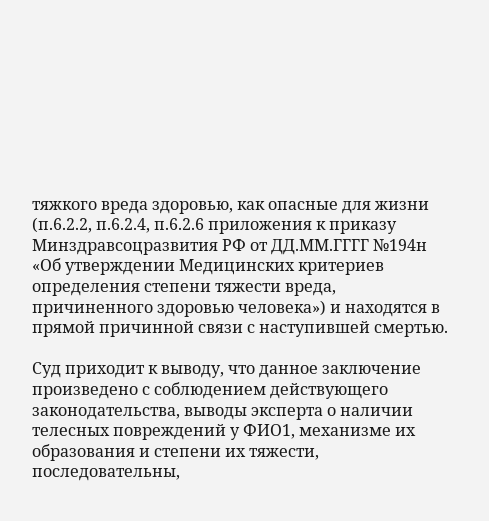тяжкого вреда здоровью, как опасные для жизни (п.6.2.2, п.6.2.4, п.6.2.6 приложения к приказу Минздравсоцразвития РФ от ДД.ММ.ГГГГ №194н «Об утверждении Медицинских критериев определения степени тяжести вреда, причиненного здоровью человека») и находятся в прямой причинной связи с наступившей смертью.

Суд приходит к выводу, что данное заключение произведено с соблюдением действующего законодательства, выводы эксперта о наличии телесных повреждений у ФИО1, механизме их образования и степени их тяжести, последовательны,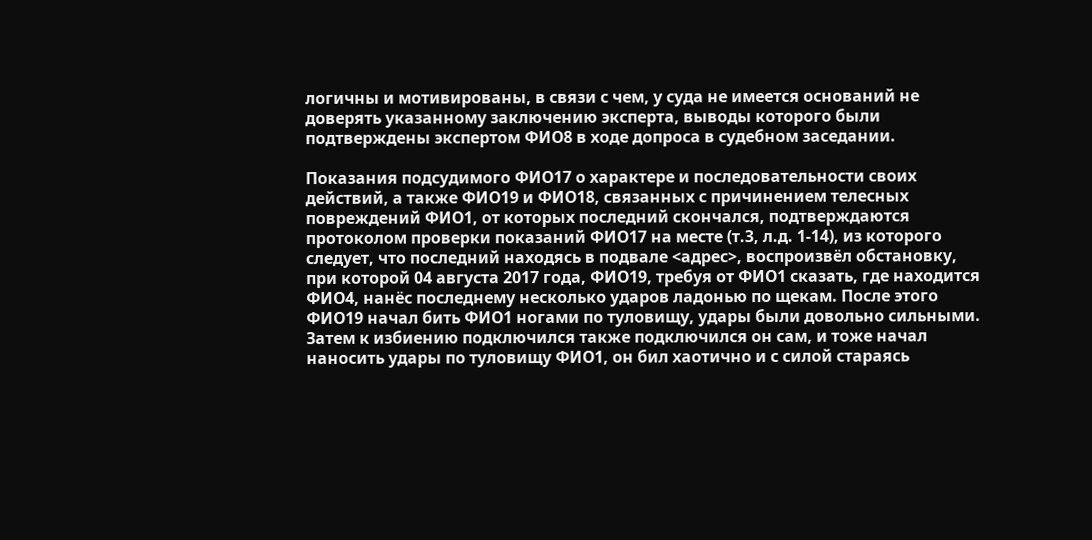логичны и мотивированы, в связи с чем, у суда не имеется оснований не доверять указанному заключению эксперта, выводы которого были подтверждены экспертом ФИО8 в ходе допроса в судебном заседании.

Показания подсудимого ФИО17 о характере и последовательности своих действий, а также ФИО19 и ФИО18, связанных с причинением телесных повреждений ФИО1, от которых последний скончался, подтверждаются протоколом проверки показаний ФИО17 на месте (т.3, л.д. 1-14), из которого следует, что последний находясь в подвале <адрес>, воспроизвёл обстановку, при которой 04 августа 2017 года, ФИО19, требуя от ФИО1 сказать, где находится ФИО4, нанёс последнему несколько ударов ладонью по щекам. После этого ФИО19 начал бить ФИО1 ногами по туловищу, удары были довольно сильными. Затем к избиению подключился также подключился он сам, и тоже начал наносить удары по туловищу ФИО1, он бил хаотично и с силой стараясь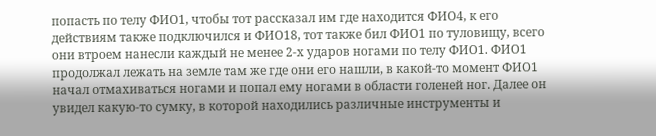попасть по телу ФИО1, чтобы тот рассказал им где находится ФИО4, к его действиям также подключился и ФИО18, тот также бил ФИО1 по туловищу, всего они втроем нанесли каждый не менее 2-х ударов ногами по телу ФИО1. ФИО1 продолжал лежать на земле там же где они его нашли, в какой-то момент ФИО1 начал отмахиваться ногами и попал ему ногами в области голеней ног. Далее он увидел какую-то сумку, в которой находились различные инструменты и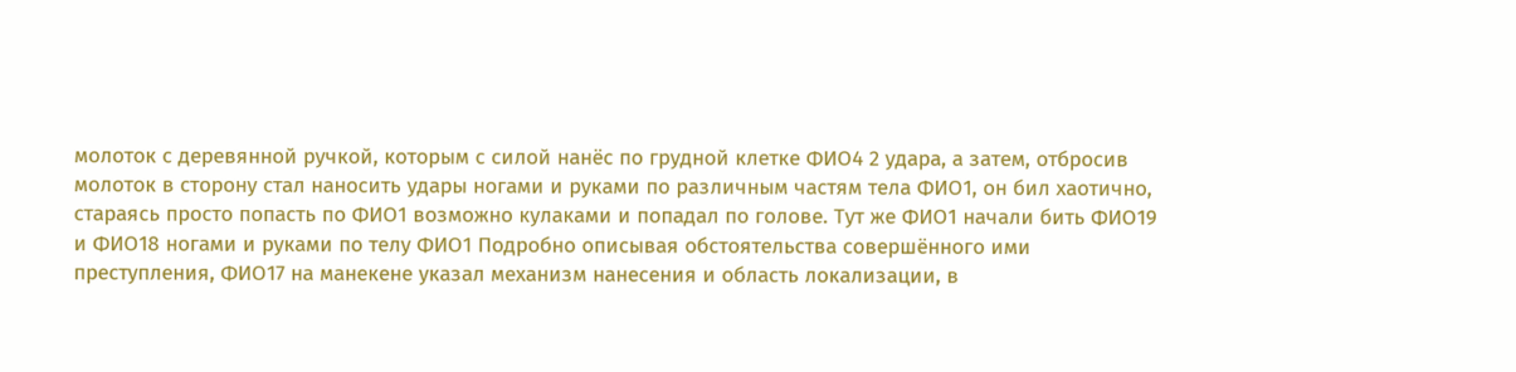молоток с деревянной ручкой, которым с силой нанёс по грудной клетке ФИО4 2 удара, а затем, отбросив молоток в сторону стал наносить удары ногами и руками по различным частям тела ФИО1, он бил хаотично, стараясь просто попасть по ФИО1 возможно кулаками и попадал по голове. Тут же ФИО1 начали бить ФИО19 и ФИО18 ногами и руками по телу ФИО1 Подробно описывая обстоятельства совершённого ими преступления, ФИО17 на манекене указал механизм нанесения и область локализации, в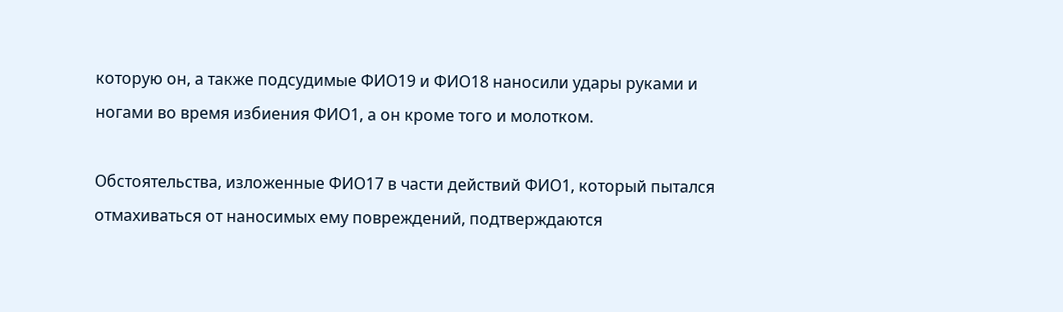которую он, а также подсудимые ФИО19 и ФИО18 наносили удары руками и ногами во время избиения ФИО1, а он кроме того и молотком.

Обстоятельства, изложенные ФИО17 в части действий ФИО1, который пытался отмахиваться от наносимых ему повреждений, подтверждаются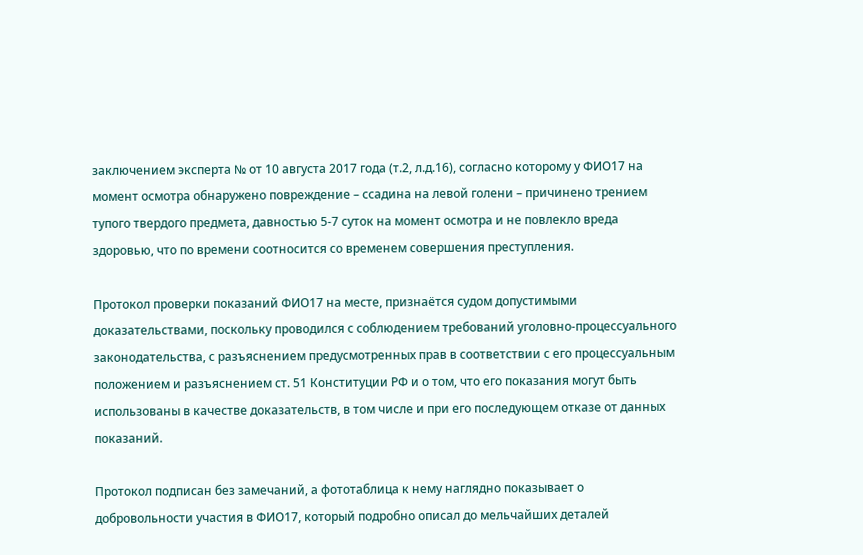заключением эксперта № от 10 августа 2017 года (т.2, л.д.16), согласно которому у ФИО17 на момент осмотра обнаружено повреждение – ссадина на левой голени – причинено трением тупого твердого предмета, давностью 5-7 суток на момент осмотра и не повлекло вреда здоровью, что по времени соотносится со временем совершения преступления.

Протокол проверки показаний ФИО17 на месте, признаётся судом допустимыми доказательствами, поскольку проводился с соблюдением требований уголовно-процессуального законодательства, с разъяснением предусмотренных прав в соответствии с его процессуальным положением и разъяснением ст. 51 Конституции РФ и о том, что его показания могут быть использованы в качестве доказательств, в том числе и при его последующем отказе от данных показаний.

Протокол подписан без замечаний, а фототаблица к нему наглядно показывает о добровольности участия в ФИО17, который подробно описал до мельчайших деталей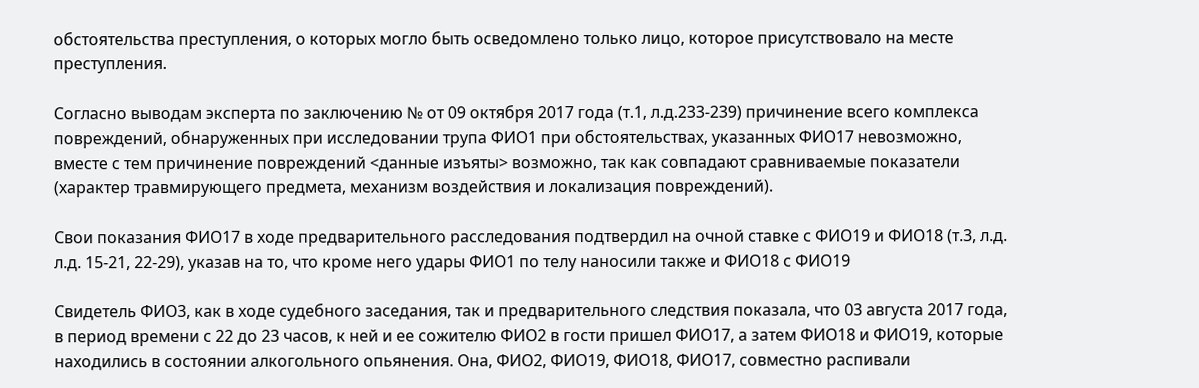обстоятельства преступления, о которых могло быть осведомлено только лицо, которое присутствовало на месте преступления.

Согласно выводам эксперта по заключению № от 09 октября 2017 года (т.1, л.д.233-239) причинение всего комплекса повреждений, обнаруженных при исследовании трупа ФИО1 при обстоятельствах, указанных ФИО17 невозможно, вместе с тем причинение повреждений <данные изъяты> возможно, так как совпадают сравниваемые показатели (характер травмирующего предмета, механизм воздействия и локализация повреждений).

Свои показания ФИО17 в ходе предварительного расследования подтвердил на очной ставке с ФИО19 и ФИО18 (т.3, л.д. л.д. 15-21, 22-29), указав на то, что кроме него удары ФИО1 по телу наносили также и ФИО18 с ФИО19

Свидетель ФИО3, как в ходе судебного заседания, так и предварительного следствия показала, что 03 августа 2017 года, в период времени с 22 до 23 часов, к ней и ее сожителю ФИО2 в гости пришел ФИО17, а затем ФИО18 и ФИО19, которые находились в состоянии алкогольного опьянения. Она, ФИО2, ФИО19, ФИО18, ФИО17, совместно распивали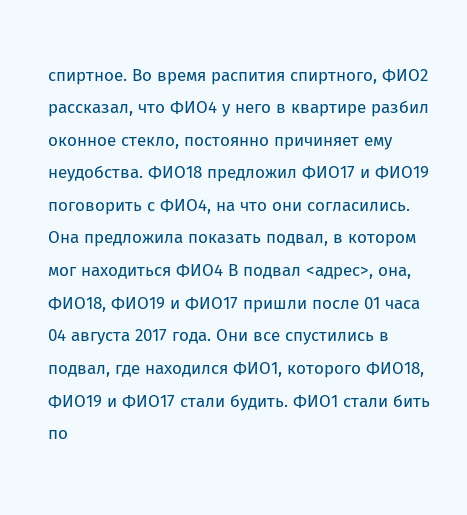спиртное. Во время распития спиртного, ФИО2 рассказал, что ФИО4 у него в квартире разбил оконное стекло, постоянно причиняет ему неудобства. ФИО18 предложил ФИО17 и ФИО19 поговорить с ФИО4, на что они согласились. Она предложила показать подвал, в котором мог находиться ФИО4 В подвал <адрес>, она, ФИО18, ФИО19 и ФИО17 пришли после 01 часа 04 августа 2017 года. Они все спустились в подвал, где находился ФИО1, которого ФИО18, ФИО19 и ФИО17 стали будить. ФИО1 стали бить по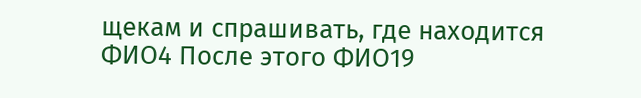щекам и спрашивать, где находится ФИО4 После этого ФИО19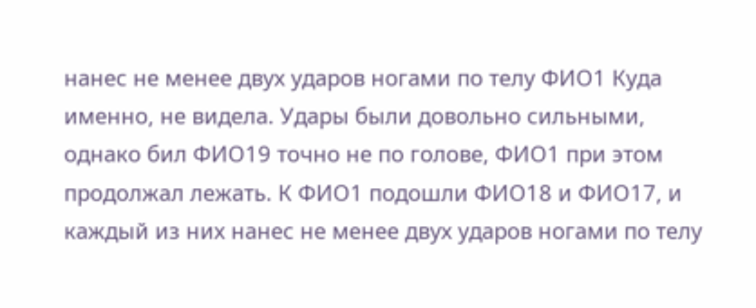нанес не менее двух ударов ногами по телу ФИО1 Куда именно, не видела. Удары были довольно сильными, однако бил ФИО19 точно не по голове, ФИО1 при этом продолжал лежать. К ФИО1 подошли ФИО18 и ФИО17, и каждый из них нанес не менее двух ударов ногами по телу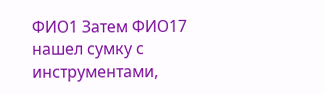ФИО1 Затем ФИО17 нашел сумку с инструментами,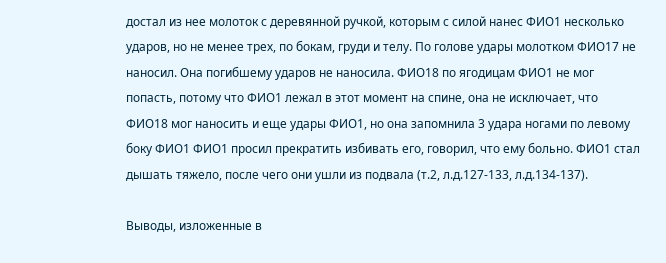достал из нее молоток с деревянной ручкой, которым с силой нанес ФИО1 несколько ударов, но не менее трех, по бокам, груди и телу. По голове удары молотком ФИО17 не наносил. Она погибшему ударов не наносила. ФИО18 по ягодицам ФИО1 не мог попасть, потому что ФИО1 лежал в этот момент на спине, она не исключает, что ФИО18 мог наносить и еще удары ФИО1, но она запомнила 3 удара ногами по левому боку ФИО1 ФИО1 просил прекратить избивать его, говорил, что ему больно. ФИО1 стал дышать тяжело, после чего они ушли из подвала (т.2, л.д.127-133, л.д.134-137).

Выводы, изложенные в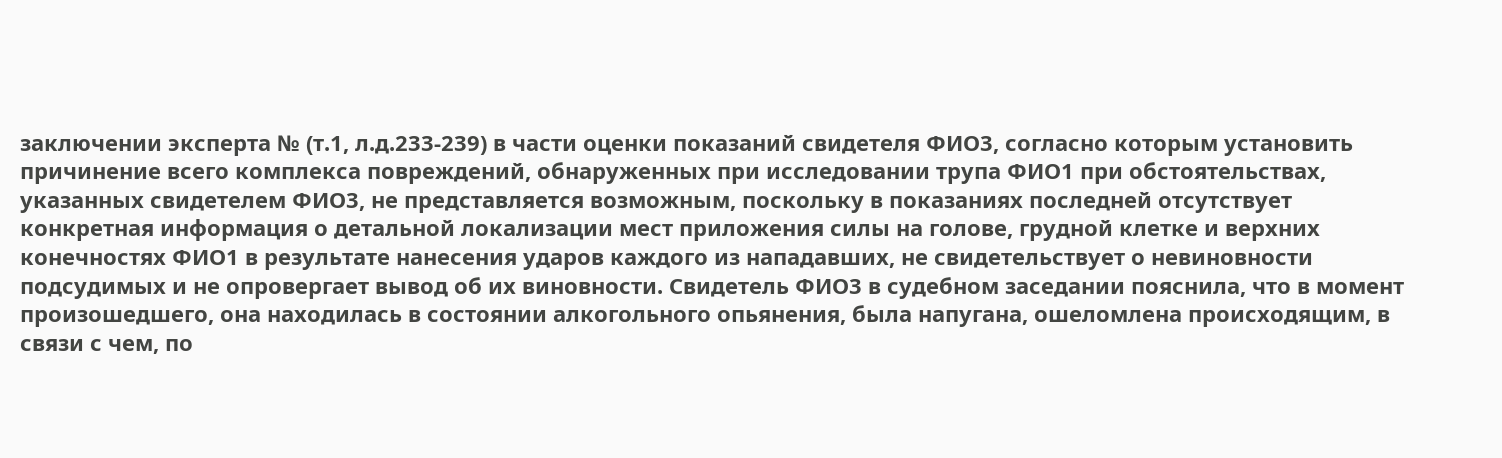заключении эксперта № (т.1, л.д.233-239) в части оценки показаний свидетеля ФИО3, согласно которым установить причинение всего комплекса повреждений, обнаруженных при исследовании трупа ФИО1 при обстоятельствах, указанных свидетелем ФИО3, не представляется возможным, поскольку в показаниях последней отсутствует конкретная информация о детальной локализации мест приложения силы на голове, грудной клетке и верхних конечностях ФИО1 в результате нанесения ударов каждого из нападавших, не свидетельствует о невиновности подсудимых и не опровергает вывод об их виновности. Свидетель ФИО3 в судебном заседании пояснила, что в момент произошедшего, она находилась в состоянии алкогольного опьянения, была напугана, ошеломлена происходящим, в связи с чем, по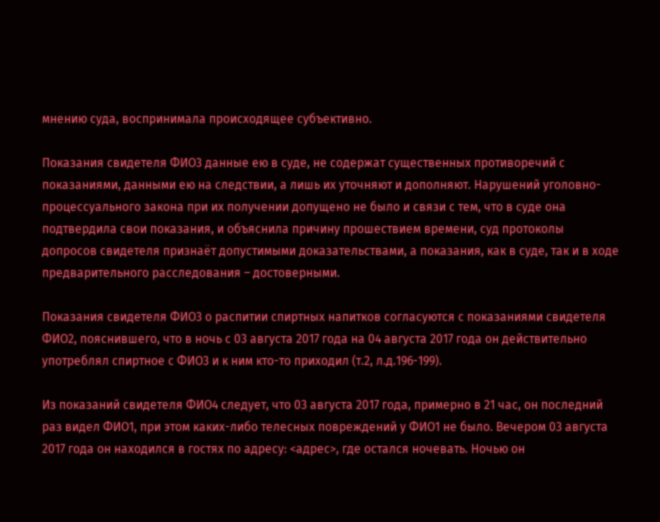мнению суда, воспринимала происходящее субъективно.

Показания свидетеля ФИО3 данные ею в суде, не содержат существенных противоречий с показаниями, данными ею на следствии, а лишь их уточняют и дополняют. Нарушений уголовно-процессуального закона при их получении допущено не было и связи с тем, что в суде она подтвердила свои показания, и объяснила причину прошествием времени, суд протоколы допросов свидетеля признаёт допустимыми доказательствами, а показания, как в суде, так и в ходе предварительного расследования – достоверными.

Показания свидетеля ФИО3 о распитии спиртных напитков согласуются с показаниями свидетеля ФИО2, пояснившего, что в ночь с 03 августа 2017 года на 04 августа 2017 года он действительно употреблял спиртное с ФИО3 и к ним кто-то приходил (т.2, л.д.196-199).

Из показаний свидетеля ФИО4 следует, что 03 августа 2017 года, примерно в 21 час, он последний раз видел ФИО1, при этом каких-либо телесных повреждений у ФИО1 не было. Вечером 03 августа 2017 года он находился в гостях по адресу: <адрес>, где остался ночевать. Ночью он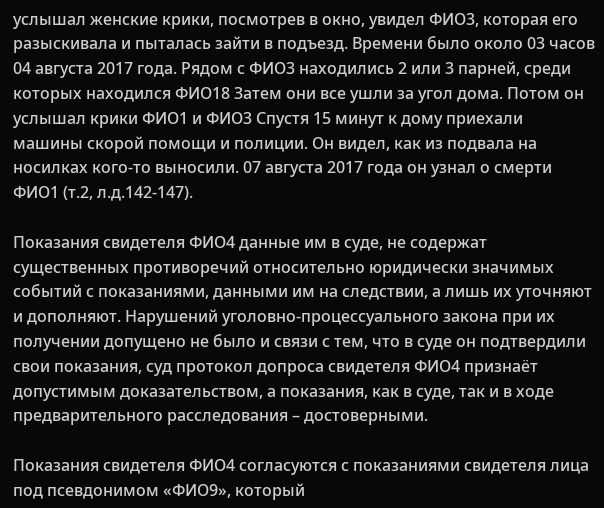услышал женские крики, посмотрев в окно, увидел ФИО3, которая его разыскивала и пыталась зайти в подъезд. Времени было около 03 часов 04 августа 2017 года. Рядом с ФИО3 находились 2 или 3 парней, среди которых находился ФИО18 Затем они все ушли за угол дома. Потом он услышал крики ФИО1 и ФИО3 Спустя 15 минут к дому приехали машины скорой помощи и полиции. Он видел, как из подвала на носилках кого-то выносили. 07 августа 2017 года он узнал о смерти ФИО1 (т.2, л.д.142-147).

Показания свидетеля ФИО4 данные им в суде, не содержат существенных противоречий относительно юридически значимых событий с показаниями, данными им на следствии, а лишь их уточняют и дополняют. Нарушений уголовно-процессуального закона при их получении допущено не было и связи с тем, что в суде он подтвердили свои показания, суд протокол допроса свидетеля ФИО4 признаёт допустимым доказательством, а показания, как в суде, так и в ходе предварительного расследования – достоверными.

Показания свидетеля ФИО4 согласуются с показаниями свидетеля лица под псевдонимом «ФИО9», который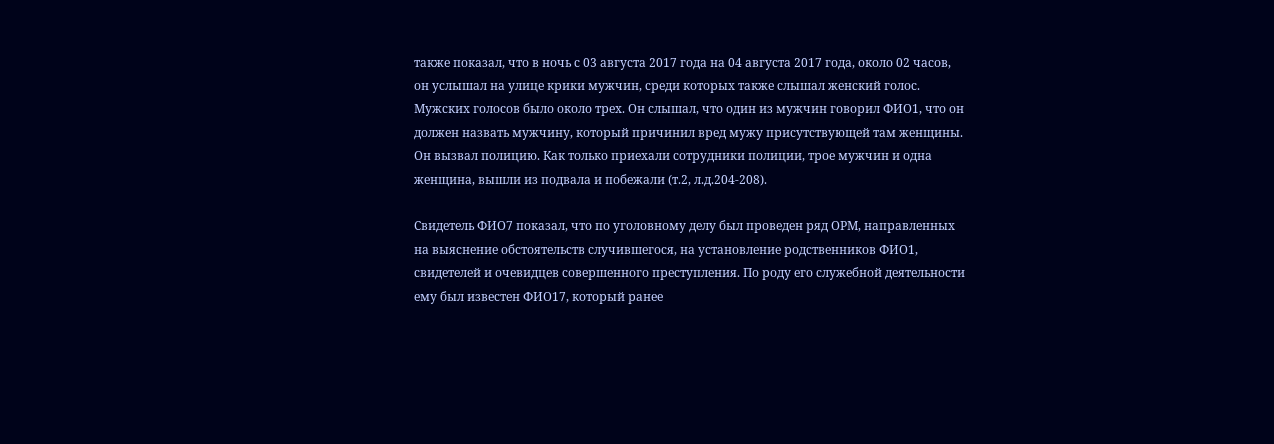также показал, что в ночь с 03 августа 2017 года на 04 августа 2017 года, около 02 часов, он услышал на улице крики мужчин, среди которых также слышал женский голос. Мужских голосов было около трех. Он слышал, что один из мужчин говорил ФИО1, что он должен назвать мужчину, который причинил вред мужу присутствующей там женщины. Он вызвал полицию. Как только приехали сотрудники полиции, трое мужчин и одна женщина, вышли из подвала и побежали (т.2, л.д.204-208).

Свидетель ФИО7 показал, что по уголовному делу был проведен ряд ОРМ, направленных на выяснение обстоятельств случившегося, на установление родственников ФИО1, свидетелей и очевидцев совершенного преступления. По роду его служебной деятельности ему был известен ФИО17, который ранее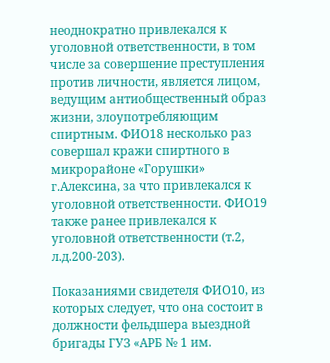неоднократно привлекался к уголовной ответственности, в том числе за совершение преступления против личности, является лицом, ведущим антиобщественный образ жизни, злоупотребляющим спиртным. ФИО18 несколько раз совершал кражи спиртного в микрорайоне «Горушки» г.Алексина, за что привлекался к уголовной ответственности. ФИО19 также ранее привлекался к уголовной ответственности (т.2, л.д.200-203).

Показаниями свидетеля ФИО10, из которых следует, что она состоит в должности фельдшера выездной бригады ГУЗ «АРБ № 1 им.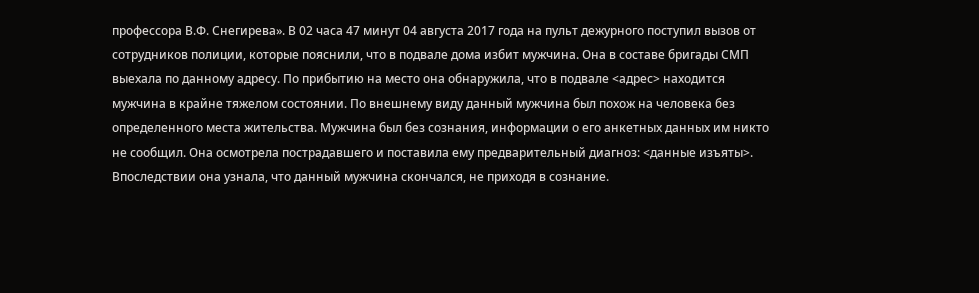профессора В.Ф. Снегирева». В 02 часа 47 минут 04 августа 2017 года на пульт дежурного поступил вызов от сотрудников полиции, которые пояснили, что в подвале дома избит мужчина. Она в составе бригады СМП выехала по данному адресу. По прибытию на место она обнаружила, что в подвале <адрес> находится мужчина в крайне тяжелом состоянии. По внешнему виду данный мужчина был похож на человека без определенного места жительства. Мужчина был без сознания, информации о его анкетных данных им никто не сообщил. Она осмотрела пострадавшего и поставила ему предварительный диагноз: <данные изъяты>. Впоследствии она узнала, что данный мужчина скончался, не приходя в сознание.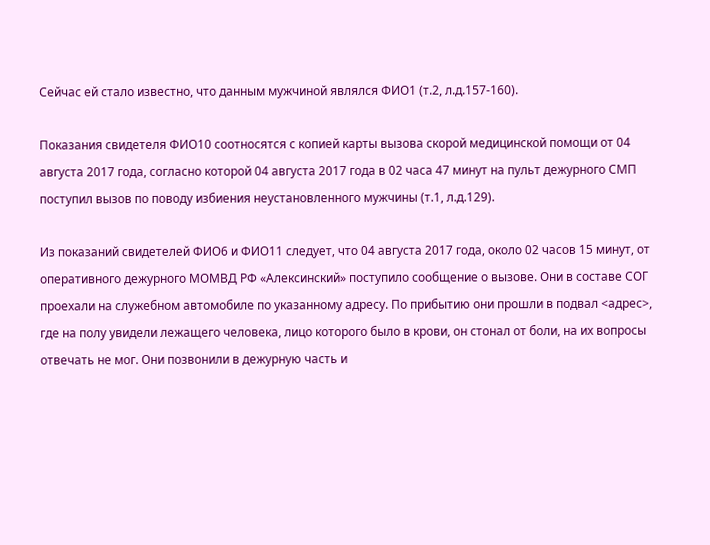Сейчас ей стало известно, что данным мужчиной являлся ФИО1 (т.2, л.д.157-160).

Показания свидетеля ФИО10 соотносятся с копией карты вызова скорой медицинской помощи от 04 августа 2017 года, согласно которой 04 августа 2017 года в 02 часа 47 минут на пульт дежурного СМП поступил вызов по поводу избиения неустановленного мужчины (т.1, л.д.129).

Из показаний свидетелей ФИО6 и ФИО11 следует, что 04 августа 2017 года, около 02 часов 15 минут, от оперативного дежурного МОМВД РФ «Алексинский» поступило сообщение о вызове. Они в составе СОГ проехали на служебном автомобиле по указанному адресу. По прибытию они прошли в подвал <адрес>, где на полу увидели лежащего человека, лицо которого было в крови, он стонал от боли, на их вопросы отвечать не мог. Они позвонили в дежурную часть и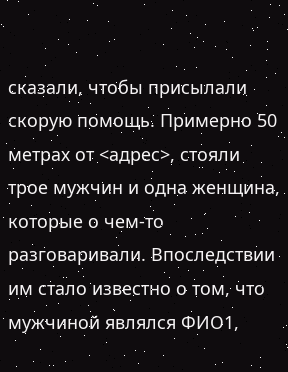сказали, чтобы присылали скорую помощь. Примерно 50 метрах от <адрес>, стояли трое мужчин и одна женщина, которые о чем-то разговаривали. Впоследствии им стало известно о том, что мужчиной являлся ФИО1,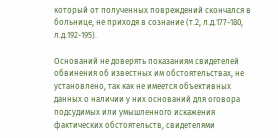который от полученных повреждений скончался в больнице, не приходя в сознание (т.2, л.д.177-180, л.д.192-195).

Оснований не доверять показаниям свидетелей обвинения об известных им обстоятельствах, не установлено, так как не имеется объективных данных о наличии у них оснований для оговора подсудимых или умышленного искажения фактических обстоятельств, свидетелями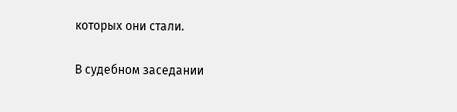которых они стали.

В судебном заседании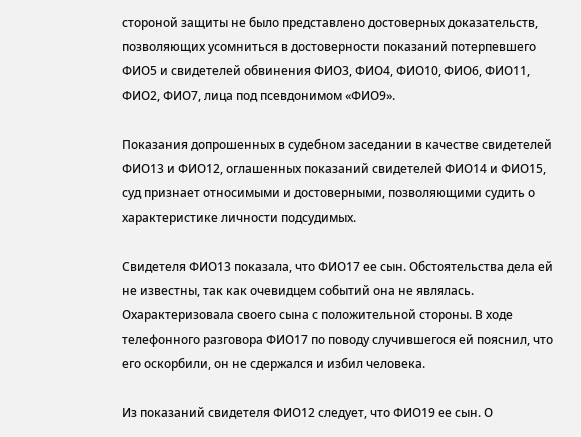стороной защиты не было представлено достоверных доказательств, позволяющих усомниться в достоверности показаний потерпевшего ФИО5 и свидетелей обвинения ФИО3, ФИО4, ФИО10, ФИО6, ФИО11, ФИО2, ФИО7, лица под псевдонимом «ФИО9».

Показания допрошенных в судебном заседании в качестве свидетелей ФИО13 и ФИО12, оглашенных показаний свидетелей ФИО14 и ФИО15, суд признает относимыми и достоверными, позволяющими судить о характеристике личности подсудимых.

Свидетеля ФИО13 показала, что ФИО17 ее сын. Обстоятельства дела ей не известны, так как очевидцем событий она не являлась. Охарактеризовала своего сына с положительной стороны. В ходе телефонного разговора ФИО17 по поводу случившегося ей пояснил, что его оскорбили, он не сдержался и избил человека.

Из показаний свидетеля ФИО12 следует, что ФИО19 ее сын. О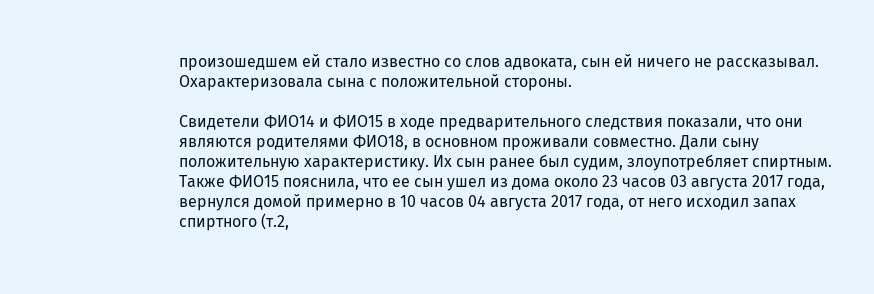произошедшем ей стало известно со слов адвоката, сын ей ничего не рассказывал. Охарактеризовала сына с положительной стороны.

Свидетели ФИО14 и ФИО15 в ходе предварительного следствия показали, что они являются родителями ФИО18, в основном проживали совместно. Дали сыну положительную характеристику. Их сын ранее был судим, злоупотребляет спиртным. Также ФИО15 пояснила, что ее сын ушел из дома около 23 часов 03 августа 2017 года, вернулся домой примерно в 10 часов 04 августа 2017 года, от него исходил запах спиртного (т.2,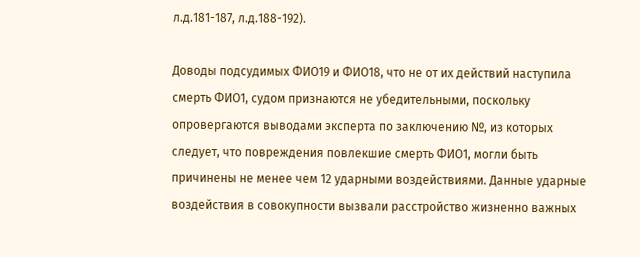л.д.181-187, л.д.188-192).

Доводы подсудимых ФИО19 и ФИО18, что не от их действий наступила смерть ФИО1, судом признаются не убедительными, поскольку опровергаются выводами эксперта по заключению №, из которых следует, что повреждения повлекшие смерть ФИО1, могли быть причинены не менее чем 12 ударными воздействиями. Данные ударные воздействия в совокупности вызвали расстройство жизненно важных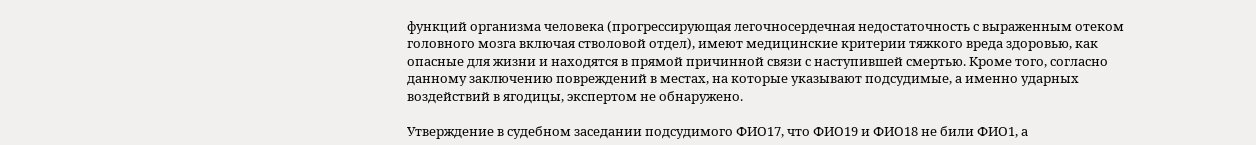функций организма человека (прогрессирующая легочносердечная недостаточность с выраженным отеком головного мозга включая стволовой отдел), имеют медицинские критерии тяжкого вреда здоровью, как опасные для жизни и находятся в прямой причинной связи с наступившей смертью. Кроме того, согласно данному заключению повреждений в местах, на которые указывают подсудимые, а именно ударных воздействий в ягодицы, экспертом не обнаружено.

Утверждение в судебном заседании подсудимого ФИО17, что ФИО19 и ФИО18 не били ФИО1, а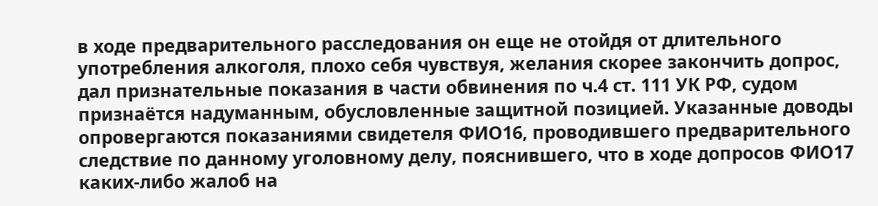в ходе предварительного расследования он еще не отойдя от длительного употребления алкоголя, плохо себя чувствуя, желания скорее закончить допрос, дал признательные показания в части обвинения по ч.4 ст. 111 УК РФ, судом признаётся надуманным, обусловленные защитной позицией. Указанные доводы опровергаются показаниями свидетеля ФИО16, проводившего предварительного следствие по данному уголовному делу, пояснившего, что в ходе допросов ФИО17 каких-либо жалоб на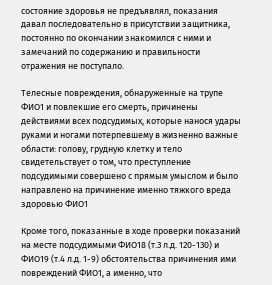состояние здоровья не предъявлял, показания давал последовательно в присутствии защитника, постоянно по окончании знакомился с ними и замечаний по содержанию и правильности отражения не поступало.

Телесные повреждения, обнаруженные на трупе ФИО1 и повлекшие его смерть, причинены действиями всех подсудимых, которые нанося удары руками и ногами потерпевшему в жизненно важные области: голову, грудную клетку и тело свидетельствует о том, что преступление подсудимыми совершено с прямым умыслом и было направлено на причинение именно тяжкого вреда здоровью ФИО1

Кроме того, показанные в ходе проверки показаний на месте подсудимыми ФИО18 (т.3 л.д. 120-130) и ФИО19 (т.4 л.д. 1-9) обстоятельства причинения ими повреждений ФИО1, а именно, что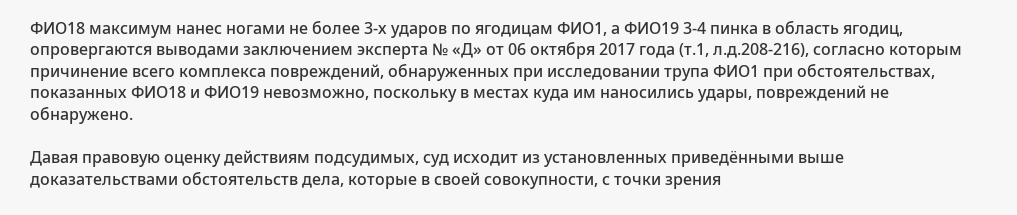ФИО18 максимум нанес ногами не более 3-х ударов по ягодицам ФИО1, а ФИО19 3-4 пинка в область ягодиц, опровергаются выводами заключением эксперта № «Д» от 06 октября 2017 года (т.1, л.д.208-216), согласно которым причинение всего комплекса повреждений, обнаруженных при исследовании трупа ФИО1 при обстоятельствах, показанных ФИО18 и ФИО19 невозможно, поскольку в местах куда им наносились удары, повреждений не обнаружено.

Давая правовую оценку действиям подсудимых, суд исходит из установленных приведёнными выше доказательствами обстоятельств дела, которые в своей совокупности, с точки зрения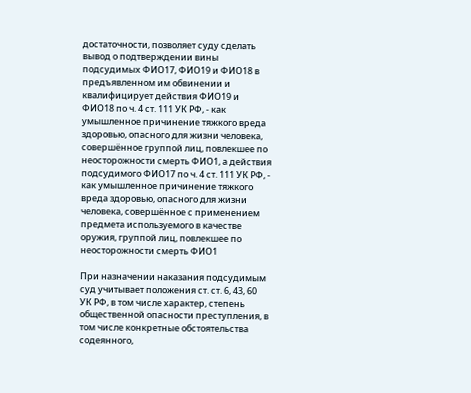достаточности, позволяет суду сделать вывод о подтверждении вины подсудимых ФИО17, ФИО19 и ФИО18 в предъявленном им обвинении и квалифицирует действия ФИО19 и ФИО18 по ч. 4 ст. 111 УК РФ, - как умышленное причинение тяжкого вреда здоровью, опасного для жизни человека, совершённое группой лиц, повлекшее по неосторожности смерть ФИО1, а действия подсудимого ФИО17 по ч. 4 ст. 111 УК РФ, - как умышленное причинение тяжкого вреда здоровью, опасного для жизни человека, совершённое с применением предмета используемого в качестве оружия, группой лиц, повлекшее по неосторожности смерть ФИО1

При назначении наказания подсудимым суд учитывает положения ст. ст. 6, 43, 60 УК РФ, в том числе характер, степень общественной опасности преступления, в том числе конкретные обстоятельства содеянного,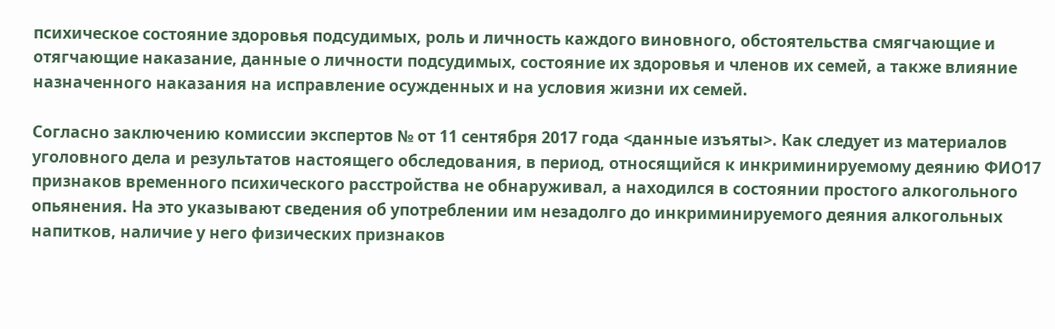психическое состояние здоровья подсудимых, роль и личность каждого виновного, обстоятельства смягчающие и отягчающие наказание, данные о личности подсудимых, состояние их здоровья и членов их семей, а также влияние назначенного наказания на исправление осужденных и на условия жизни их семей.

Согласно заключению комиссии экспертов № от 11 сентября 2017 года <данные изъяты>. Как следует из материалов уголовного дела и результатов настоящего обследования, в период, относящийся к инкриминируемому деянию ФИО17 признаков временного психического расстройства не обнаруживал, а находился в состоянии простого алкогольного опьянения. На это указывают сведения об употреблении им незадолго до инкриминируемого деяния алкогольных напитков, наличие у него физических признаков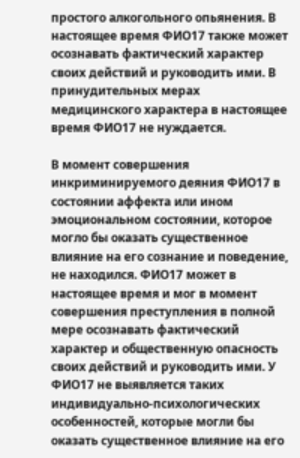простого алкогольного опьянения. В настоящее время ФИО17 также может осознавать фактический характер своих действий и руководить ими. В принудительных мерах медицинского характера в настоящее время ФИО17 не нуждается.

В момент совершения инкриминируемого деяния ФИО17 в состоянии аффекта или ином эмоциональном состоянии, которое могло бы оказать существенное влияние на его сознание и поведение, не находился. ФИО17 может в настоящее время и мог в момент совершения преступления в полной мере осознавать фактический характер и общественную опасность своих действий и руководить ими. У ФИО17 не выявляется таких индивидуально-психологических особенностей, которые могли бы оказать существенное влияние на его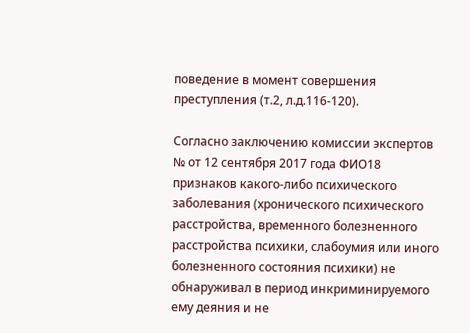поведение в момент совершения преступления (т.2, л.д.116-120).

Согласно заключению комиссии экспертов № от 12 сентября 2017 года ФИО18 признаков какого-либо психического заболевания (хронического психического расстройства, временного болезненного расстройства психики, слабоумия или иного болезненного состояния психики) не обнаруживал в период инкриминируемого ему деяния и не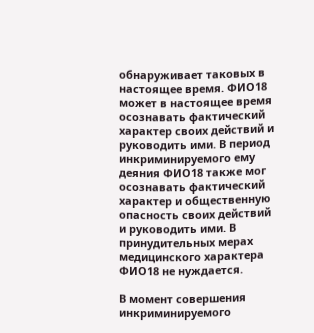обнаруживает таковых в настоящее время. ФИО18 может в настоящее время осознавать фактический характер своих действий и руководить ими. В период инкриминируемого ему деяния ФИО18 также мог осознавать фактический характер и общественную опасность своих действий и руководить ими. В принудительных мерах медицинского характера ФИО18 не нуждается.

В момент совершения инкриминируемого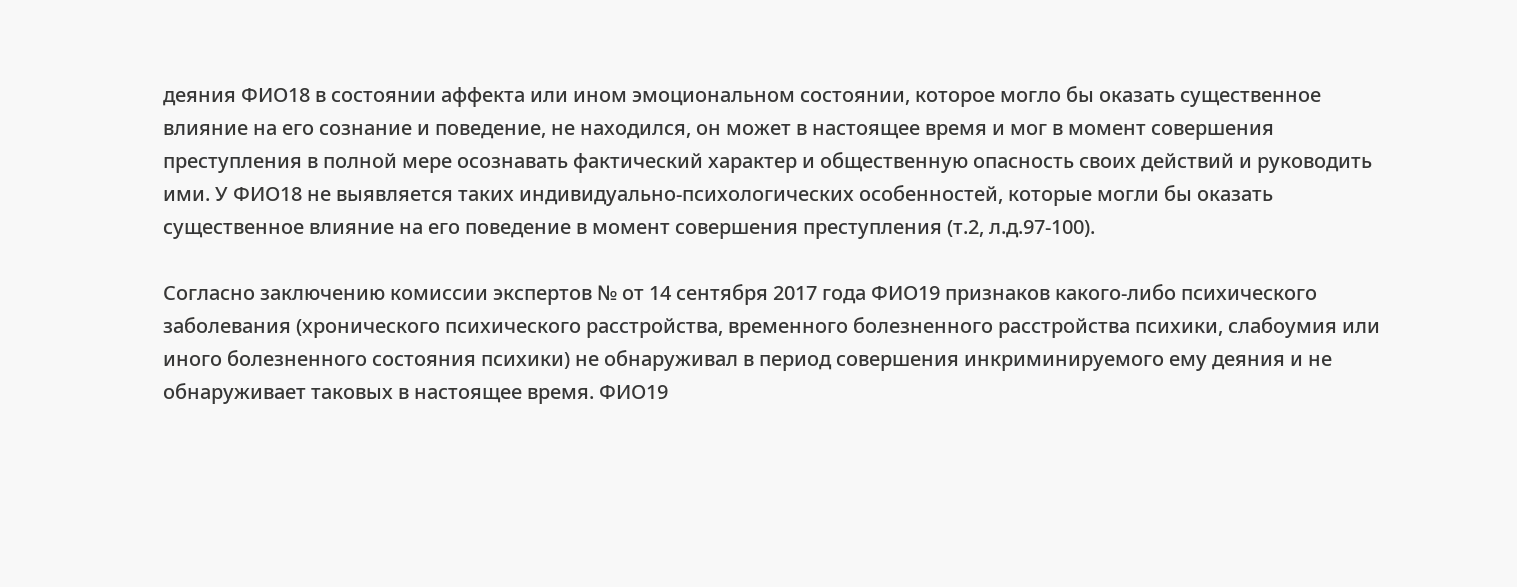деяния ФИО18 в состоянии аффекта или ином эмоциональном состоянии, которое могло бы оказать существенное влияние на его сознание и поведение, не находился, он может в настоящее время и мог в момент совершения преступления в полной мере осознавать фактический характер и общественную опасность своих действий и руководить ими. У ФИО18 не выявляется таких индивидуально-психологических особенностей, которые могли бы оказать существенное влияние на его поведение в момент совершения преступления (т.2, л.д.97-100).

Согласно заключению комиссии экспертов № от 14 сентября 2017 года ФИО19 признаков какого-либо психического заболевания (хронического психического расстройства, временного болезненного расстройства психики, слабоумия или иного болезненного состояния психики) не обнаруживал в период совершения инкриминируемого ему деяния и не обнаруживает таковых в настоящее время. ФИО19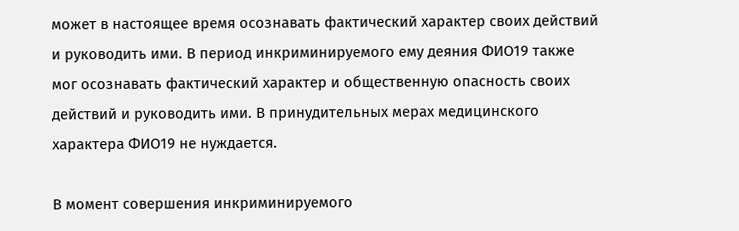может в настоящее время осознавать фактический характер своих действий и руководить ими. В период инкриминируемого ему деяния ФИО19 также мог осознавать фактический характер и общественную опасность своих действий и руководить ими. В принудительных мерах медицинского характера ФИО19 не нуждается.

В момент совершения инкриминируемого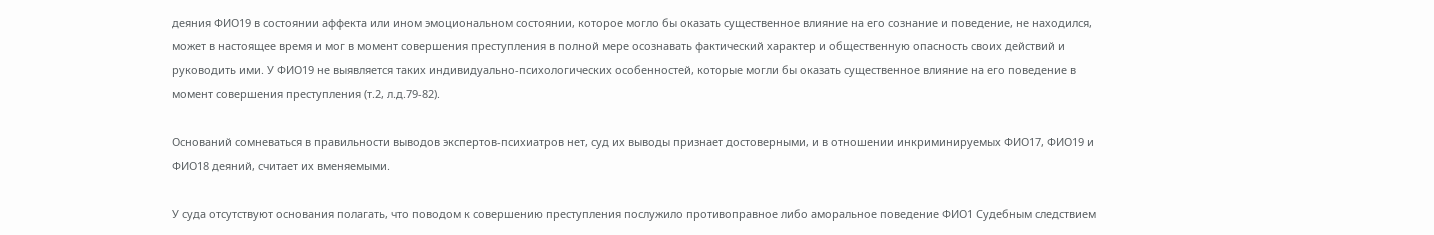деяния ФИО19 в состоянии аффекта или ином эмоциональном состоянии, которое могло бы оказать существенное влияние на его сознание и поведение, не находился, может в настоящее время и мог в момент совершения преступления в полной мере осознавать фактический характер и общественную опасность своих действий и руководить ими. У ФИО19 не выявляется таких индивидуально-психологических особенностей, которые могли бы оказать существенное влияние на его поведение в момент совершения преступления (т.2, л.д.79-82).

Оснований сомневаться в правильности выводов экспертов-психиатров нет, суд их выводы признает достоверными, и в отношении инкриминируемых ФИО17, ФИО19 и ФИО18 деяний, считает их вменяемыми.

У суда отсутствуют основания полагать, что поводом к совершению преступления послужило противоправное либо аморальное поведение ФИО1 Судебным следствием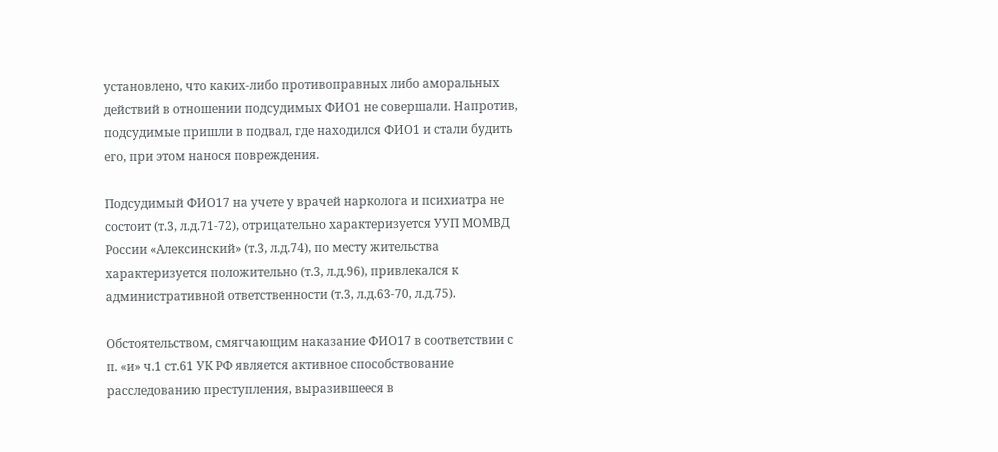установлено, что каких-либо противоправных либо аморальных действий в отношении подсудимых ФИО1 не совершали. Напротив, подсудимые пришли в подвал, где находился ФИО1 и стали будить его, при этом нанося повреждения.

Подсудимый ФИО17 на учете у врачей нарколога и психиатра не состоит (т.3, л.д.71-72), отрицательно характеризуется УУП МОМВД России «Алексинский» (т.3, л.д.74), по месту жительства характеризуется положительно (т.3, л.д.96), привлекался к административной ответственности (т.3, л.д.63-70, л.д.75).

Обстоятельством, смягчающим наказание ФИО17 в соответствии с п. «и» ч.1 ст.61 УК РФ является активное способствование расследованию преступления, выразившееся в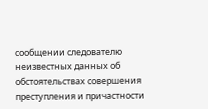сообщении следователю неизвестных данных об обстоятельствах совершения преступления и причастности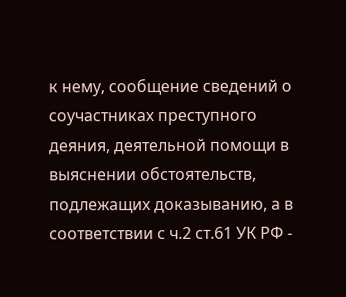к нему, сообщение сведений о соучастниках преступного деяния, деятельной помощи в выяснении обстоятельств, подлежащих доказыванию, а в соответствии с ч.2 ст.61 УК РФ -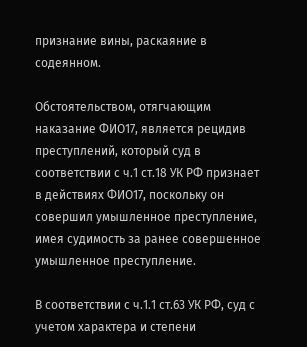признание вины, раскаяние в содеянном.

Обстоятельством, отягчающим наказание ФИО17, является рецидив преступлений, который суд в соответствии с ч.1 ст.18 УК РФ признает в действиях ФИО17, поскольку он совершил умышленное преступление, имея судимость за ранее совершенное умышленное преступление.

В соответствии с ч.1.1 ст.63 УК РФ, суд с учетом характера и степени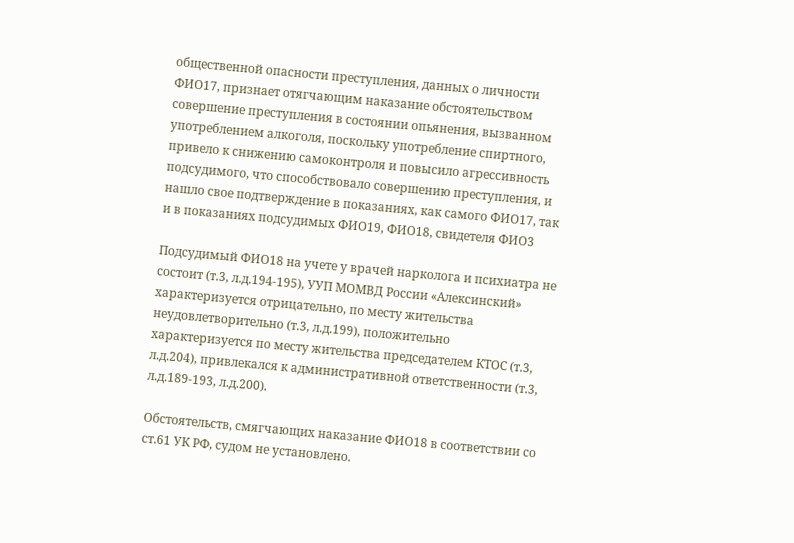общественной опасности преступления, данных о личности ФИО17, признает отягчающим наказание обстоятельством совершение преступления в состоянии опьянения, вызванном употреблением алкоголя, поскольку употребление спиртного, привело к снижению самоконтроля и повысило агрессивность подсудимого, что способствовало совершению преступления, и нашло свое подтверждение в показаниях, как самого ФИО17, так и в показаниях подсудимых ФИО19, ФИО18, свидетеля ФИО3

Подсудимый ФИО18 на учете у врачей нарколога и психиатра не состоит (т.3, л.д.194-195), УУП МОМВД России «Алексинский» характеризуется отрицательно, по месту жительства неудовлетворительно (т.3, л.д.199), положительно характеризуется по месту жительства председателем КТОС (т.3, л.д.204), привлекался к административной ответственности (т.3, л.д.189-193, л.д.200).

Обстоятельств, смягчающих наказание ФИО18 в соответствии со ст.61 УК РФ, судом не установлено.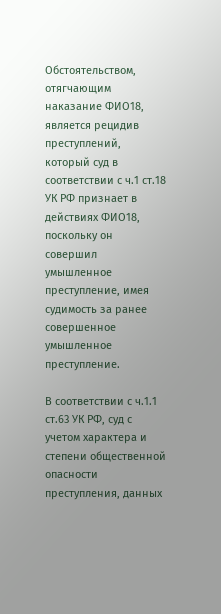Обстоятельством, отягчающим наказание ФИО18, является рецидив преступлений, который суд в соответствии с ч.1 ст.18 УК РФ признает в действиях ФИО18, поскольку он совершил умышленное преступление, имея судимость за ранее совершенное умышленное преступление.

В соответствии с ч.1.1 ст.63 УК РФ, суд с учетом характера и степени общественной опасности преступления, данных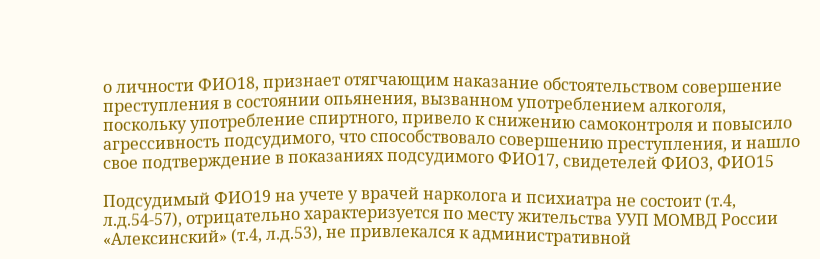о личности ФИО18, признает отягчающим наказание обстоятельством совершение преступления в состоянии опьянения, вызванном употреблением алкоголя, поскольку употребление спиртного, привело к снижению самоконтроля и повысило агрессивность подсудимого, что способствовало совершению преступления, и нашло свое подтверждение в показаниях подсудимого ФИО17, свидетелей ФИО3, ФИО15

Подсудимый ФИО19 на учете у врачей нарколога и психиатра не состоит (т.4, л.д.54-57), отрицательно характеризуется по месту жительства УУП МОМВД России «Алексинский» (т.4, л.д.53), не привлекался к административной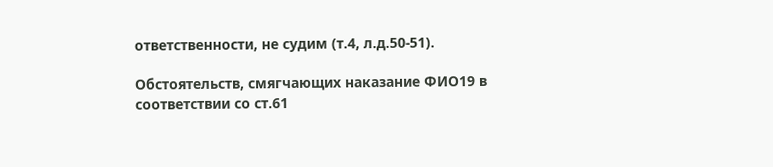ответственности, не судим (т.4, л.д.50-51).

Обстоятельств, смягчающих наказание ФИО19 в соответствии со ст.61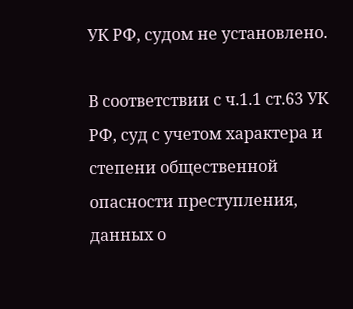УК РФ, судом не установлено.

В соответствии с ч.1.1 ст.63 УК РФ, суд с учетом характера и степени общественной опасности преступления, данных о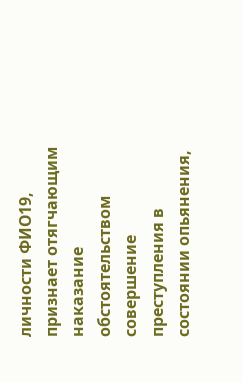личности ФИО19, признает отягчающим наказание обстоятельством совершение преступления в состоянии опьянения,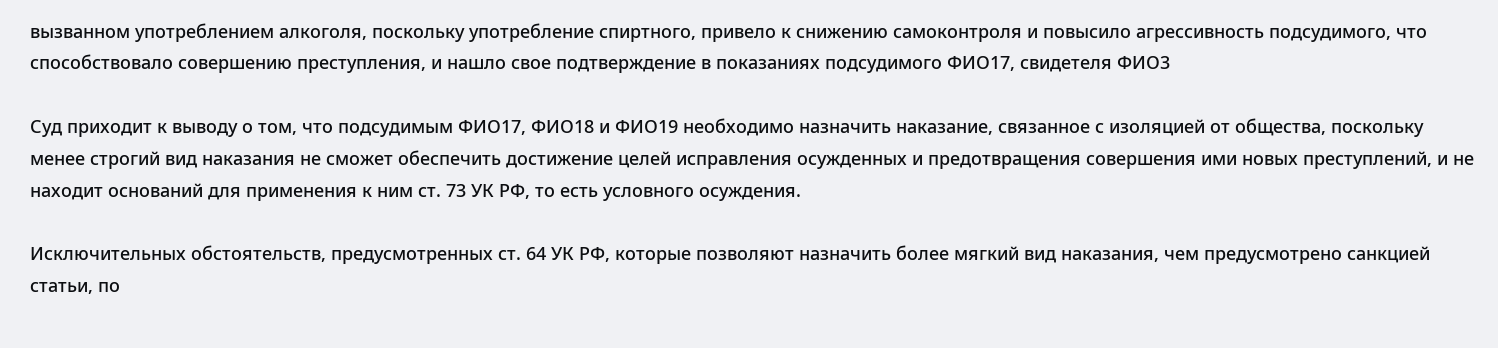вызванном употреблением алкоголя, поскольку употребление спиртного, привело к снижению самоконтроля и повысило агрессивность подсудимого, что способствовало совершению преступления, и нашло свое подтверждение в показаниях подсудимого ФИО17, свидетеля ФИО3

Суд приходит к выводу о том, что подсудимым ФИО17, ФИО18 и ФИО19 необходимо назначить наказание, связанное с изоляцией от общества, поскольку менее строгий вид наказания не сможет обеспечить достижение целей исправления осужденных и предотвращения совершения ими новых преступлений, и не находит оснований для применения к ним ст. 73 УК РФ, то есть условного осуждения.

Исключительных обстоятельств, предусмотренных ст. 64 УК РФ, которые позволяют назначить более мягкий вид наказания, чем предусмотрено санкцией статьи, по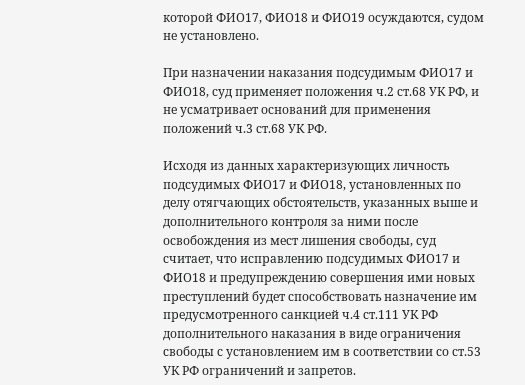которой ФИО17, ФИО18 и ФИО19 осуждаются, судом не установлено.

При назначении наказания подсудимым ФИО17 и ФИО18, суд применяет положения ч.2 ст.68 УК РФ, и не усматривает оснований для применения положений ч.3 ст.68 УК РФ.

Исходя из данных характеризующих личность подсудимых ФИО17 и ФИО18, установленных по делу отягчающих обстоятельств, указанных выше и дополнительного контроля за ними после освобождения из мест лишения свободы, суд считает, что исправлению подсудимых ФИО17 и ФИО18 и предупреждению совершения ими новых преступлений будет способствовать назначение им предусмотренного санкцией ч.4 ст.111 УК РФ дополнительного наказания в виде ограничения свободы с установлением им в соответствии со ст.53 УК РФ ограничений и запретов.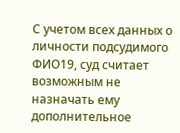С учетом всех данных о личности подсудимого ФИО19, суд считает возможным не назначать ему дополнительное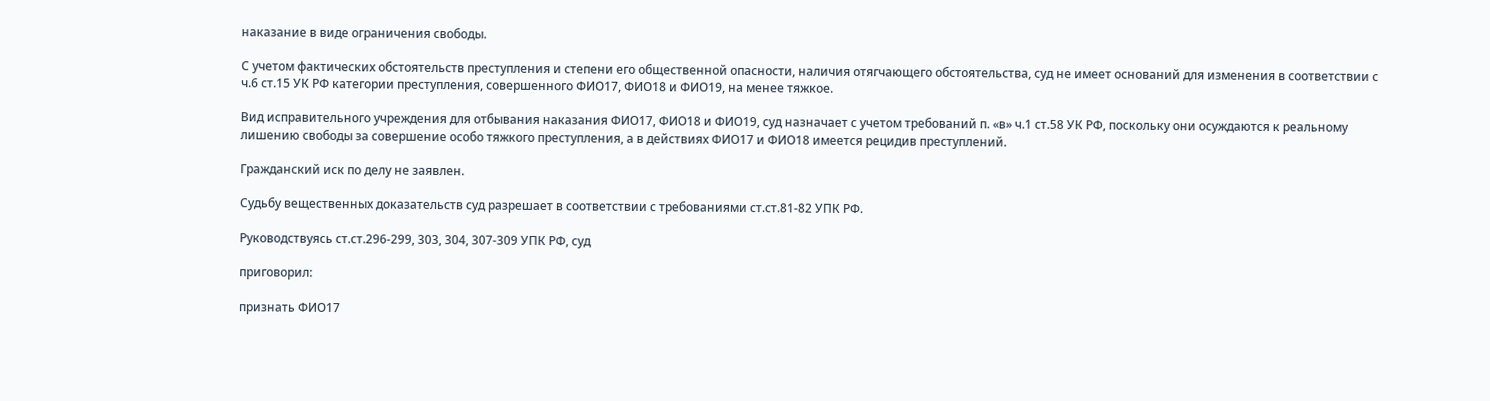наказание в виде ограничения свободы.

С учетом фактических обстоятельств преступления и степени его общественной опасности, наличия отягчающего обстоятельства, суд не имеет оснований для изменения в соответствии с ч.6 ст.15 УК РФ категории преступления, совершенного ФИО17, ФИО18 и ФИО19, на менее тяжкое.

Вид исправительного учреждения для отбывания наказания ФИО17, ФИО18 и ФИО19, суд назначает с учетом требований п. «в» ч.1 ст.58 УК РФ, поскольку они осуждаются к реальному лишению свободы за совершение особо тяжкого преступления, а в действиях ФИО17 и ФИО18 имеется рецидив преступлений.

Гражданский иск по делу не заявлен.

Судьбу вещественных доказательств суд разрешает в соответствии с требованиями ст.ст.81-82 УПК РФ.

Руководствуясь ст.ст.296-299, 303, 304, 307-309 УПК РФ, суд

приговорил:

признать ФИО17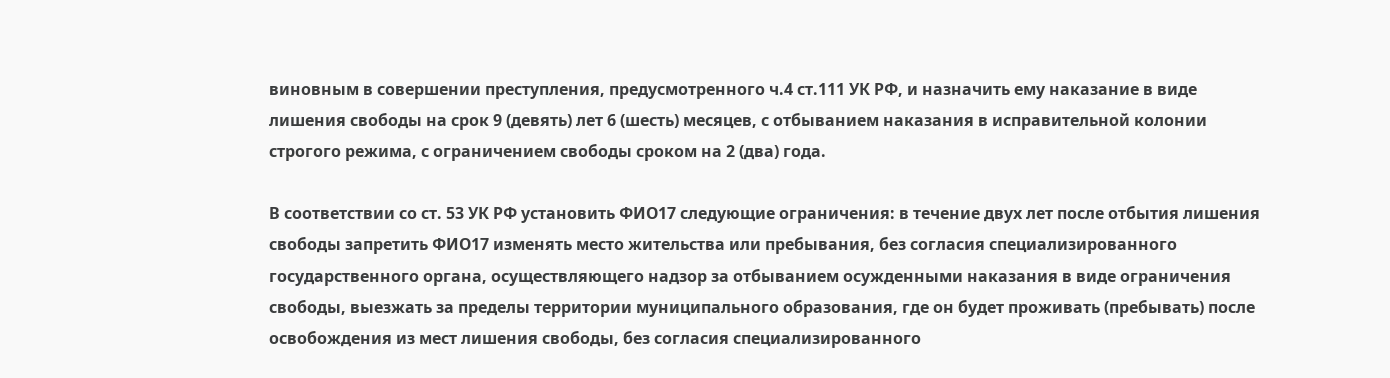виновным в совершении преступления, предусмотренного ч.4 ст.111 УК РФ, и назначить ему наказание в виде лишения свободы на срок 9 (девять) лет 6 (шесть) месяцев, с отбыванием наказания в исправительной колонии строгого режима, с ограничением свободы сроком на 2 (два) года.

В соответствии со ст. 53 УК РФ установить ФИО17 следующие ограничения: в течение двух лет после отбытия лишения свободы запретить ФИО17 изменять место жительства или пребывания, без согласия специализированного государственного органа, осуществляющего надзор за отбыванием осужденными наказания в виде ограничения свободы, выезжать за пределы территории муниципального образования, где он будет проживать (пребывать) после освобождения из мест лишения свободы, без согласия специализированного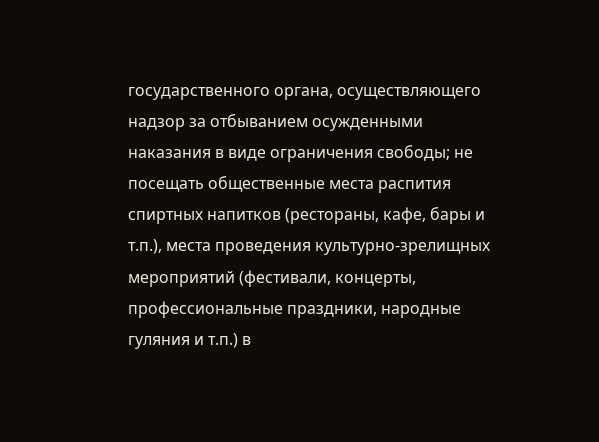государственного органа, осуществляющего надзор за отбыванием осужденными наказания в виде ограничения свободы; не посещать общественные места распития спиртных напитков (рестораны, кафе, бары и т.п.), места проведения культурно-зрелищных мероприятий (фестивали, концерты, профессиональные праздники, народные гуляния и т.п.) в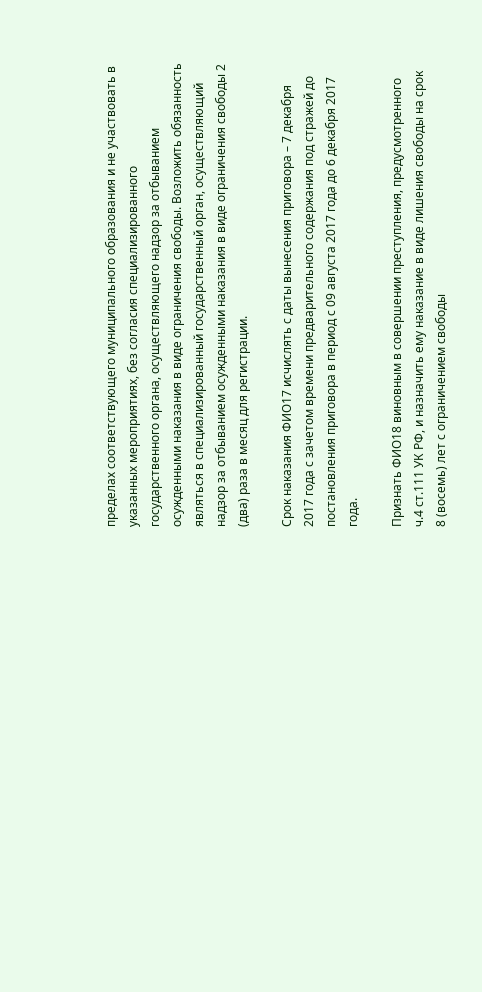пределах соответствующего муниципального образования и не участвовать в указанных мероприятиях, без согласия специализированного государственного органа, осуществляющего надзор за отбыванием осужденными наказания в виде ограничения свободы. Возложить обязанность являться в специализированный государственный орган, осуществляющий надзор за отбыванием осужденными наказания в виде ограничения свободы 2 (два) раза в месяц для регистрации.

Срок наказания ФИО17 исчислять с даты вынесения приговора – 7 декабря 2017 года с зачетом времени предварительного содержания под стражей до постановления приговора в период с 09 августа 2017 года до 6 декабря 2017 года.

Признать ФИО18 виновным в совершении преступления, предусмотренного ч.4 ст.111 УК РФ, и назначить ему наказание в виде лишения свободы на срок 8 (восемь) лет с ограничением свободы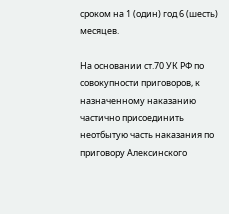сроком на 1 (один) год 6 (шесть) месяцев.

На основании ст.70 УК РФ по совокупности приговоров, к назначенному наказанию частично присоединить неотбытую часть наказания по приговору Алексинского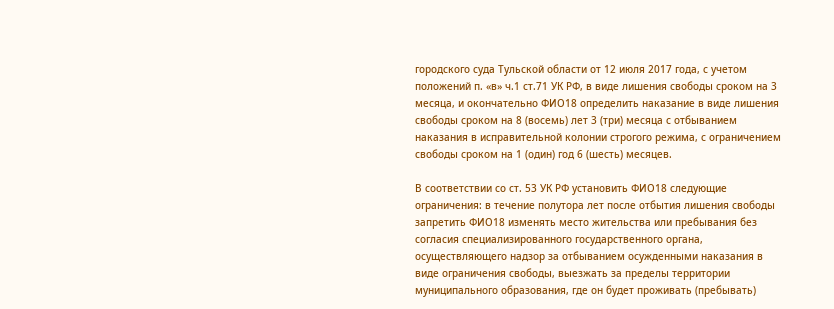городского суда Тульской области от 12 июля 2017 года, с учетом положений п. «в» ч.1 ст.71 УК РФ, в виде лишения свободы сроком на 3 месяца, и окончательно ФИО18 определить наказание в виде лишения свободы сроком на 8 (восемь) лет 3 (три) месяца с отбыванием наказания в исправительной колонии строгого режима, с ограничением свободы сроком на 1 (один) год 6 (шесть) месяцев.

В соответствии со ст. 53 УК РФ установить ФИО18 следующие ограничения: в течение полутора лет после отбытия лишения свободы запретить ФИО18 изменять место жительства или пребывания без согласия специализированного государственного органа, осуществляющего надзор за отбыванием осужденными наказания в виде ограничения свободы, выезжать за пределы территории муниципального образования, где он будет проживать (пребывать)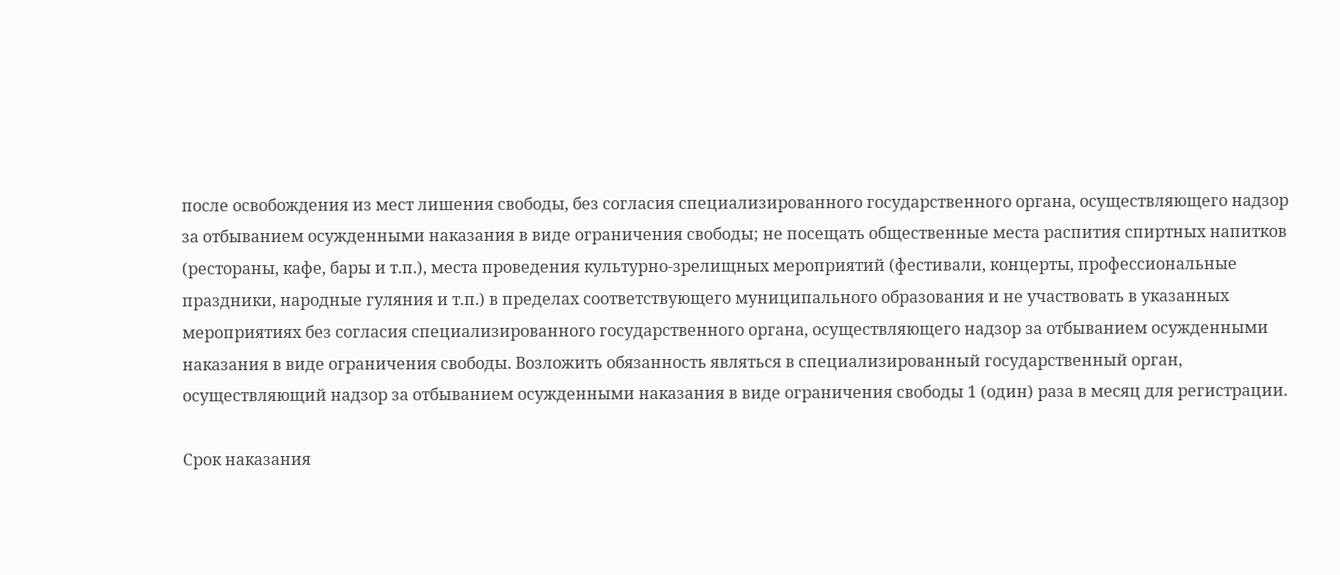после освобождения из мест лишения свободы, без согласия специализированного государственного органа, осуществляющего надзор за отбыванием осужденными наказания в виде ограничения свободы; не посещать общественные места распития спиртных напитков (рестораны, кафе, бары и т.п.), места проведения культурно-зрелищных мероприятий (фестивали, концерты, профессиональные праздники, народные гуляния и т.п.) в пределах соответствующего муниципального образования и не участвовать в указанных мероприятиях без согласия специализированного государственного органа, осуществляющего надзор за отбыванием осужденными наказания в виде ограничения свободы. Возложить обязанность являться в специализированный государственный орган, осуществляющий надзор за отбыванием осужденными наказания в виде ограничения свободы 1 (один) раза в месяц для регистрации.

Срок наказания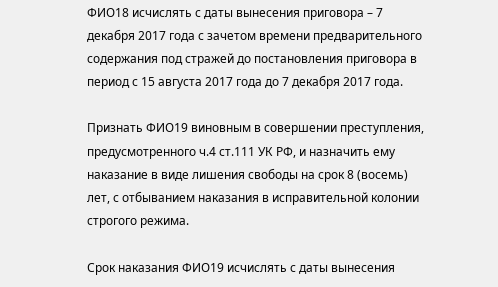ФИО18 исчислять с даты вынесения приговора – 7 декабря 2017 года с зачетом времени предварительного содержания под стражей до постановления приговора в период с 15 августа 2017 года до 7 декабря 2017 года.

Признать ФИО19 виновным в совершении преступления, предусмотренного ч.4 ст.111 УК РФ, и назначить ему наказание в виде лишения свободы на срок 8 (восемь) лет, с отбыванием наказания в исправительной колонии строгого режима.

Срок наказания ФИО19 исчислять с даты вынесения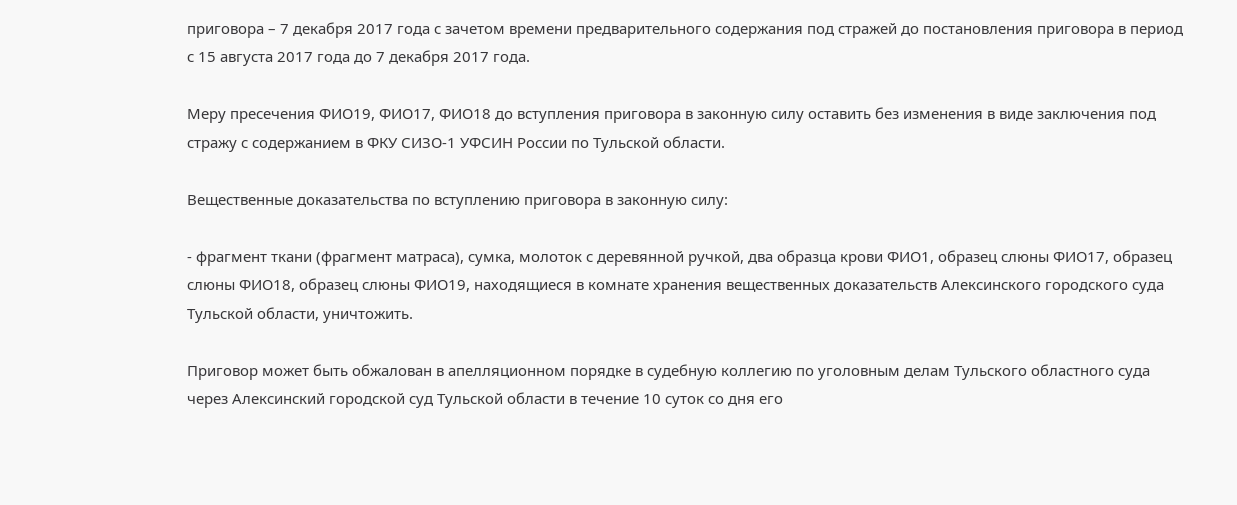приговора – 7 декабря 2017 года с зачетом времени предварительного содержания под стражей до постановления приговора в период с 15 августа 2017 года до 7 декабря 2017 года.

Меру пресечения ФИО19, ФИО17, ФИО18 до вступления приговора в законную силу оставить без изменения в виде заключения под стражу с содержанием в ФКУ СИЗО-1 УФСИН России по Тульской области.

Вещественные доказательства по вступлению приговора в законную силу:

- фрагмент ткани (фрагмент матраса), сумка, молоток с деревянной ручкой, два образца крови ФИО1, образец слюны ФИО17, образец слюны ФИО18, образец слюны ФИО19, находящиеся в комнате хранения вещественных доказательств Алексинского городского суда Тульской области, уничтожить.

Приговор может быть обжалован в апелляционном порядке в судебную коллегию по уголовным делам Тульского областного суда через Алексинский городской суд Тульской области в течение 10 суток со дня его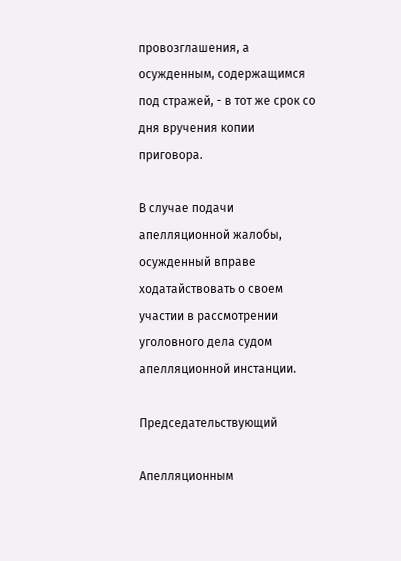провозглашения, а осужденным, содержащимся под стражей, - в тот же срок со дня вручения копии приговора.

В случае подачи апелляционной жалобы, осужденный вправе ходатайствовать о своем участии в рассмотрении уголовного дела судом апелляционной инстанции.

Председательствующий

Апелляционным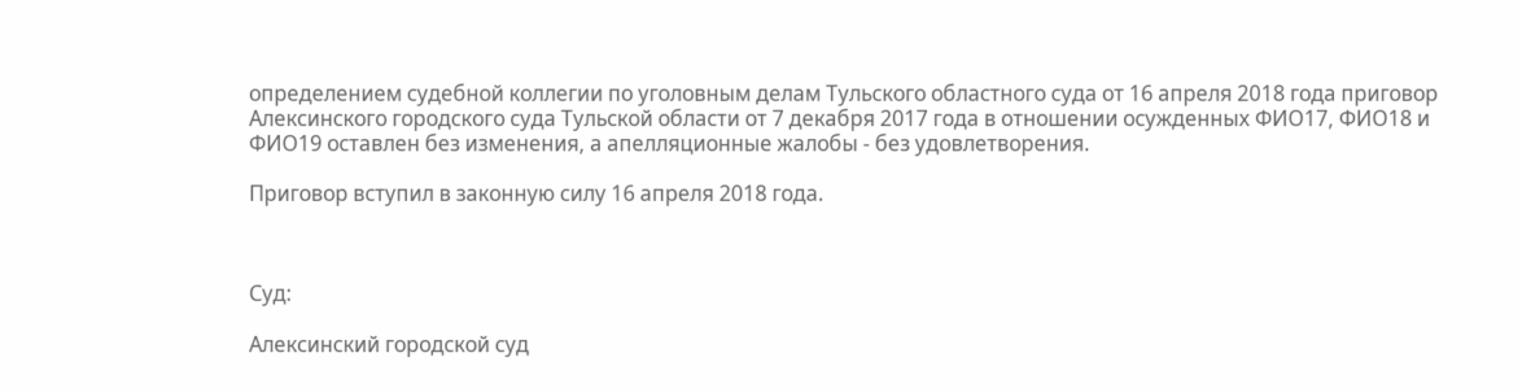определением судебной коллегии по уголовным делам Тульского областного суда от 16 апреля 2018 года приговор Алексинского городского суда Тульской области от 7 декабря 2017 года в отношении осужденных ФИО17, ФИО18 и ФИО19 оставлен без изменения, а апелляционные жалобы - без удовлетворения.

Приговор вступил в законную силу 16 апреля 2018 года.



Суд:

Алексинский городской суд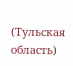(Тульская область)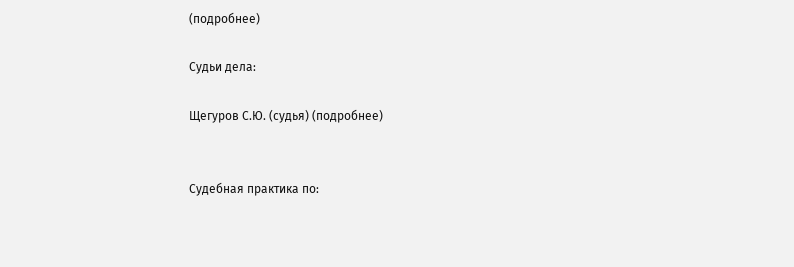(подробнее)

Судьи дела:

Щегуров С.Ю. (судья) (подробнее)


Судебная практика по: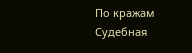По кражам
Судебная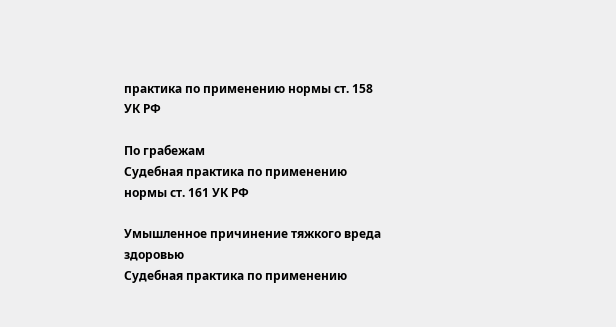практика по применению нормы ст. 158 УК РФ

По грабежам
Судебная практика по применению нормы ст. 161 УК РФ

Умышленное причинение тяжкого вреда здоровью
Судебная практика по применению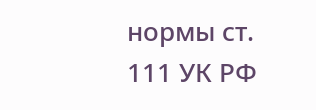нормы ст. 111 УК РФ